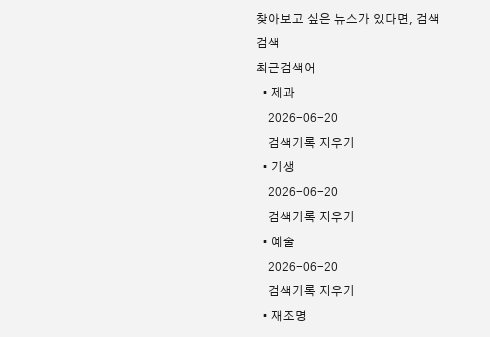찾아보고 싶은 뉴스가 있다면, 검색
검색
최근검색어
  • 제과
    2026-06-20
    검색기록 지우기
  • 기생
    2026-06-20
    검색기록 지우기
  • 예술
    2026-06-20
    검색기록 지우기
  • 재조명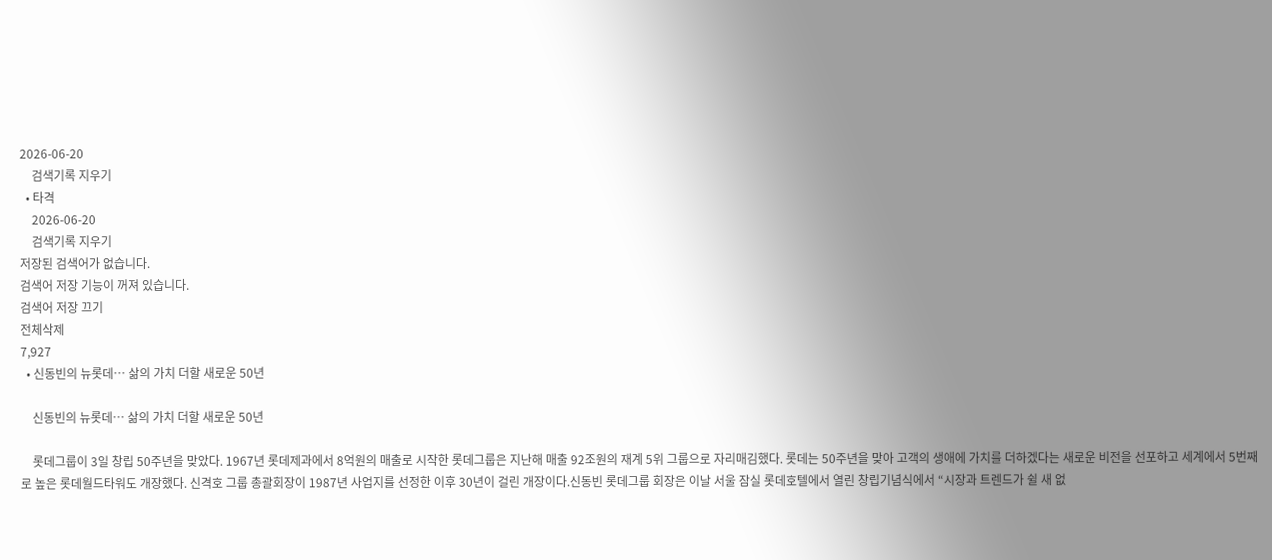2026-06-20
    검색기록 지우기
  • 타격
    2026-06-20
    검색기록 지우기
저장된 검색어가 없습니다.
검색어 저장 기능이 꺼져 있습니다.
검색어 저장 끄기
전체삭제
7,927
  • 신동빈의 뉴롯데… 삶의 가치 더할 새로운 50년

    신동빈의 뉴롯데… 삶의 가치 더할 새로운 50년

    롯데그룹이 3일 창립 50주년을 맞았다. 1967년 롯데제과에서 8억원의 매출로 시작한 롯데그룹은 지난해 매출 92조원의 재계 5위 그룹으로 자리매김했다. 롯데는 50주년을 맞아 고객의 생애에 가치를 더하겠다는 새로운 비전을 선포하고 세계에서 5번째로 높은 롯데월드타워도 개장했다. 신격호 그룹 총괄회장이 1987년 사업지를 선정한 이후 30년이 걸린 개장이다.신동빈 롯데그룹 회장은 이날 서울 잠실 롯데호텔에서 열린 창립기념식에서 “시장과 트렌드가 쉴 새 없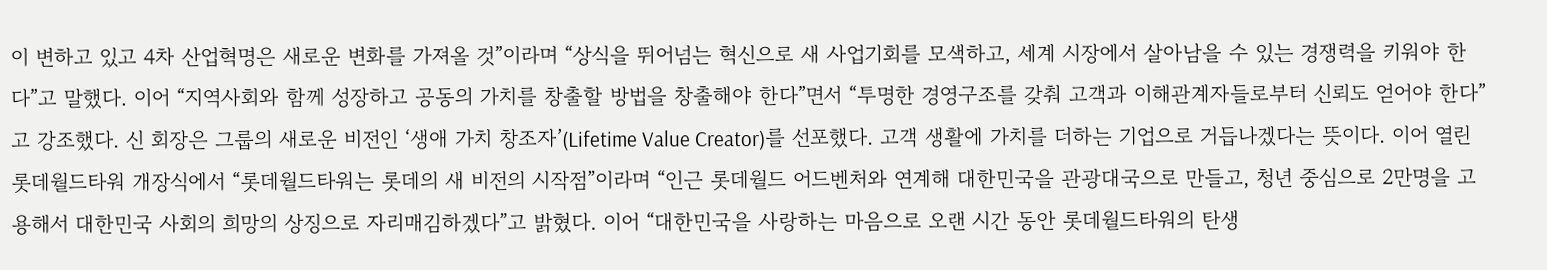이 변하고 있고 4차 산업혁명은 새로운 변화를 가져올 것”이라며 “상식을 뛰어넘는 혁신으로 새 사업기회를 모색하고, 세계 시장에서 살아남을 수 있는 경쟁력을 키워야 한다”고 말했다. 이어 “지역사회와 함께 성장하고 공동의 가치를 창출할 방법을 창출해야 한다”면서 “투명한 경영구조를 갖춰 고객과 이해관계자들로부터 신뢰도 얻어야 한다”고 강조했다. 신 회장은 그룹의 새로운 비전인 ‘생애 가치 창조자’(Lifetime Value Creator)를 선포했다. 고객 생활에 가치를 더하는 기업으로 거듭나겠다는 뜻이다. 이어 열린 롯데월드타워 개장식에서 “롯데월드타워는 롯데의 새 비전의 시작점”이라며 “인근 롯데월드 어드벤처와 연계해 대한민국을 관광대국으로 만들고, 청년 중심으로 2만명을 고용해서 대한민국 사회의 희망의 상징으로 자리매김하겠다”고 밝혔다. 이어 “대한민국을 사랑하는 마음으로 오랜 시간 동안 롯데월드타워의 탄생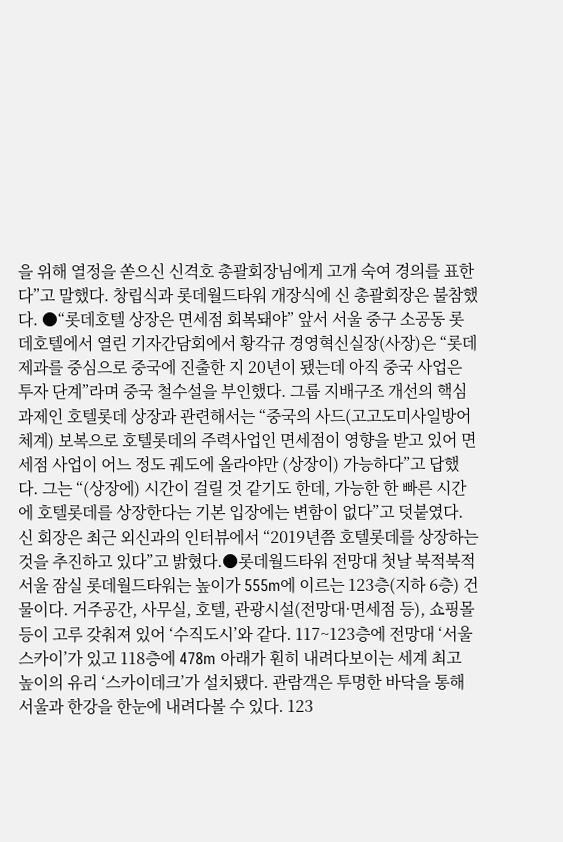을 위해 열정을 쏟으신 신격호 총괄회장님에게 고개 숙여 경의를 표한다”고 말했다. 창립식과 롯데월드타워 개장식에 신 총괄회장은 불참했다. ●“롯데호텔 상장은 면세점 회복돼야” 앞서 서울 중구 소공동 롯데호텔에서 열린 기자간담회에서 황각규 경영혁신실장(사장)은 “롯데제과를 중심으로 중국에 진출한 지 20년이 됐는데 아직 중국 사업은 투자 단계”라며 중국 철수설을 부인했다. 그룹 지배구조 개선의 핵심과제인 호텔롯데 상장과 관련해서는 “중국의 사드(고고도미사일방어체계) 보복으로 호텔롯데의 주력사업인 면세점이 영향을 받고 있어 면세점 사업이 어느 정도 궤도에 올라야만 (상장이) 가능하다”고 답했다. 그는 “(상장에) 시간이 걸릴 것 같기도 한데, 가능한 한 빠른 시간에 호텔롯데를 상장한다는 기본 입장에는 변함이 없다”고 덧붙였다. 신 회장은 최근 외신과의 인터뷰에서 “2019년쯤 호텔롯데를 상장하는 것을 추진하고 있다”고 밝혔다.●롯데월드타워 전망대 첫날 북적북적 서울 잠실 롯데월드타워는 높이가 555m에 이르는 123층(지하 6층) 건물이다. 거주공간, 사무실, 호텔, 관광시설(전망대·면세점 등), 쇼핑몰 등이 고루 갖춰져 있어 ‘수직도시’와 같다. 117~123층에 전망대 ‘서울 스카이’가 있고 118층에 478m 아래가 훤히 내려다보이는 세계 최고 높이의 유리 ‘스카이데크’가 설치됐다. 관람객은 투명한 바닥을 통해 서울과 한강을 한눈에 내려다볼 수 있다. 123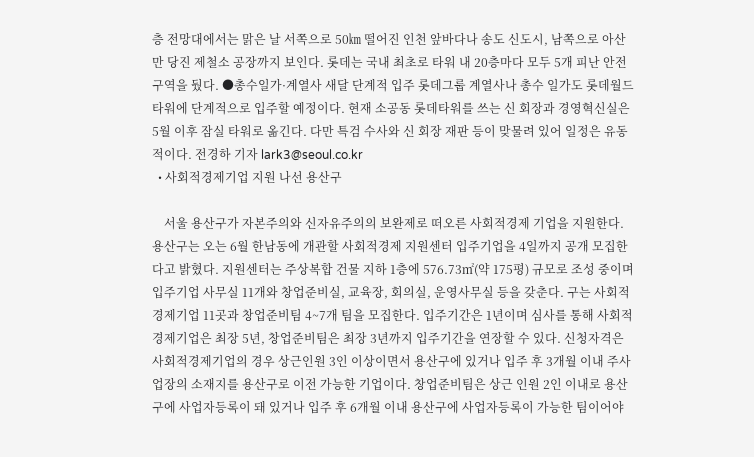층 전망대에서는 맑은 날 서쪽으로 50㎞ 떨어진 인천 앞바다나 송도 신도시, 남쪽으로 아산만 당진 제철소 공장까지 보인다. 롯데는 국내 최초로 타워 내 20층마다 모두 5개 피난 안전구역을 뒀다. ●총수일가·계열사 새달 단계적 입주 롯데그룹 계열사나 총수 일가도 롯데월드타워에 단계적으로 입주할 예정이다. 현재 소공동 롯데타워를 쓰는 신 회장과 경영혁신실은 5월 이후 잠실 타워로 옮긴다. 다만 특검 수사와 신 회장 재판 등이 맞물려 있어 일정은 유동적이다. 전경하 기자 lark3@seoul.co.kr
  • 사회적경제기업 지원 나선 용산구

    서울 용산구가 자본주의와 신자유주의의 보완제로 떠오른 사회적경제 기업을 지원한다. 용산구는 오는 6월 한남동에 개관할 사회적경제 지원센터 입주기업을 4일까지 공개 모집한다고 밝혔다. 지원센터는 주상복합 건물 지하 1층에 576.73㎡(약 175평) 규모로 조성 중이며 입주기업 사무실 11개와 창업준비실, 교육장, 회의실, 운영사무실 등을 갖춘다. 구는 사회적경제기업 11곳과 창업준비팀 4~7개 팀을 모집한다. 입주기간은 1년이며 심사를 통해 사회적경제기업은 최장 5년, 창업준비팀은 최장 3년까지 입주기간을 연장할 수 있다. 신청자격은 사회적경제기업의 경우 상근인원 3인 이상이면서 용산구에 있거나 입주 후 3개월 이내 주사업장의 소재지를 용산구로 이전 가능한 기업이다. 창업준비팀은 상근 인원 2인 이내로 용산구에 사업자등록이 돼 있거나 입주 후 6개월 이내 용산구에 사업자등록이 가능한 팀이어야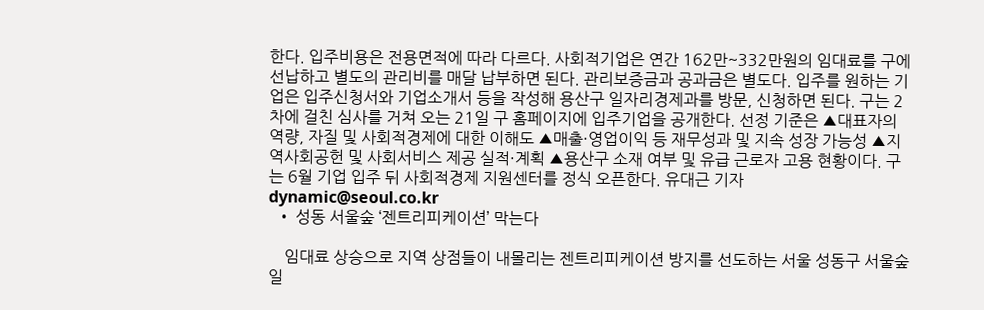한다. 입주비용은 전용면적에 따라 다르다. 사회적기업은 연간 162만~332만원의 임대료를 구에 선납하고 별도의 관리비를 매달 납부하면 된다. 관리보증금과 공과금은 별도다. 입주를 원하는 기업은 입주신청서와 기업소개서 등을 작성해 용산구 일자리경제과를 방문, 신청하면 된다. 구는 2차에 걸친 심사를 거쳐 오는 21일 구 홈페이지에 입주기업을 공개한다. 선정 기준은 ▲대표자의 역량, 자질 및 사회적경제에 대한 이해도 ▲매출·영업이익 등 재무성과 및 지속 성장 가능성 ▲지역사회공헌 및 사회서비스 제공 실적·계획 ▲용산구 소재 여부 및 유급 근로자 고용 현황이다. 구는 6월 기업 입주 뒤 사회적경제 지원센터를 정식 오픈한다. 유대근 기자 dynamic@seoul.co.kr
  • 성동 서울숲 ‘젠트리피케이션’ 막는다

    임대료 상승으로 지역 상점들이 내몰리는 젠트리피케이션 방지를 선도하는 서울 성동구 서울숲 일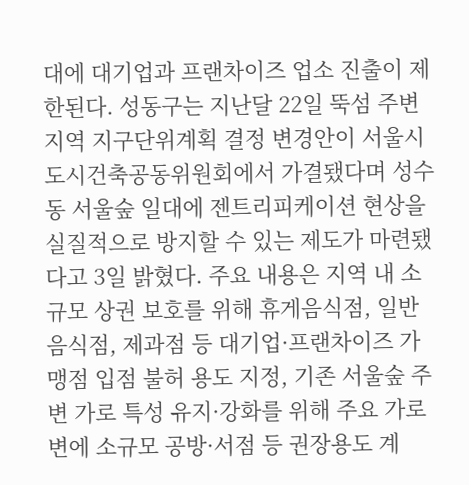대에 대기업과 프랜차이즈 업소 진출이 제한된다. 성동구는 지난달 22일 뚝섬 주변 지역 지구단위계획 결정 변경안이 서울시 도시건축공동위원회에서 가결됐다며 성수동 서울숲 일대에 젠트리피케이션 현상을 실질적으로 방지할 수 있는 제도가 마련됐다고 3일 밝혔다. 주요 내용은 지역 내 소규모 상권 보호를 위해 휴게음식점, 일반음식점, 제과점 등 대기업·프랜차이즈 가맹점 입점 불허 용도 지정, 기존 서울숲 주변 가로 특성 유지·강화를 위해 주요 가로변에 소규모 공방·서점 등 권장용도 계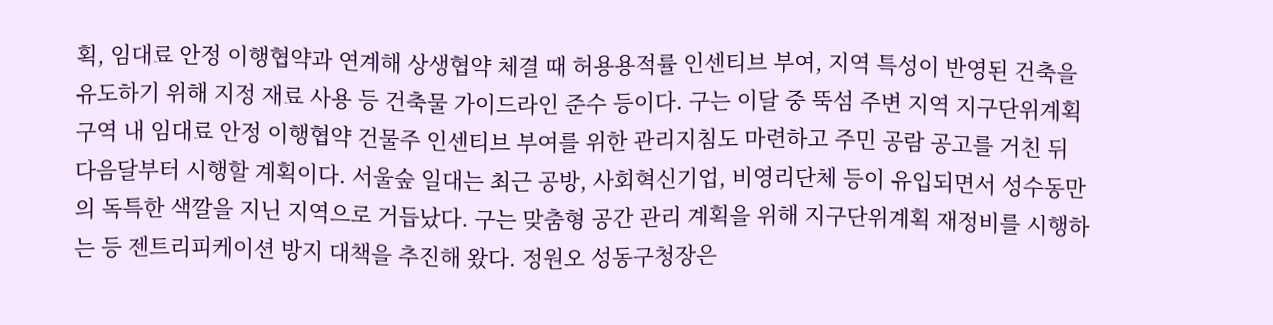획, 임대료 안정 이행협약과 연계해 상생협약 체결 때 허용용적률 인센티브 부여, 지역 특성이 반영된 건축을 유도하기 위해 지정 재료 사용 등 건축물 가이드라인 준수 등이다. 구는 이달 중 뚝섬 주변 지역 지구단위계획구역 내 임대료 안정 이행협약 건물주 인센티브 부여를 위한 관리지침도 마련하고 주민 공람 공고를 거친 뒤 다음달부터 시행할 계획이다. 서울숲 일대는 최근 공방, 사회혁신기업, 비영리단체 등이 유입되면서 성수동만의 독특한 색깔을 지닌 지역으로 거듭났다. 구는 맞춤형 공간 관리 계획을 위해 지구단위계획 재정비를 시행하는 등 젠트리피케이션 방지 대책을 추진해 왔다. 정원오 성동구청장은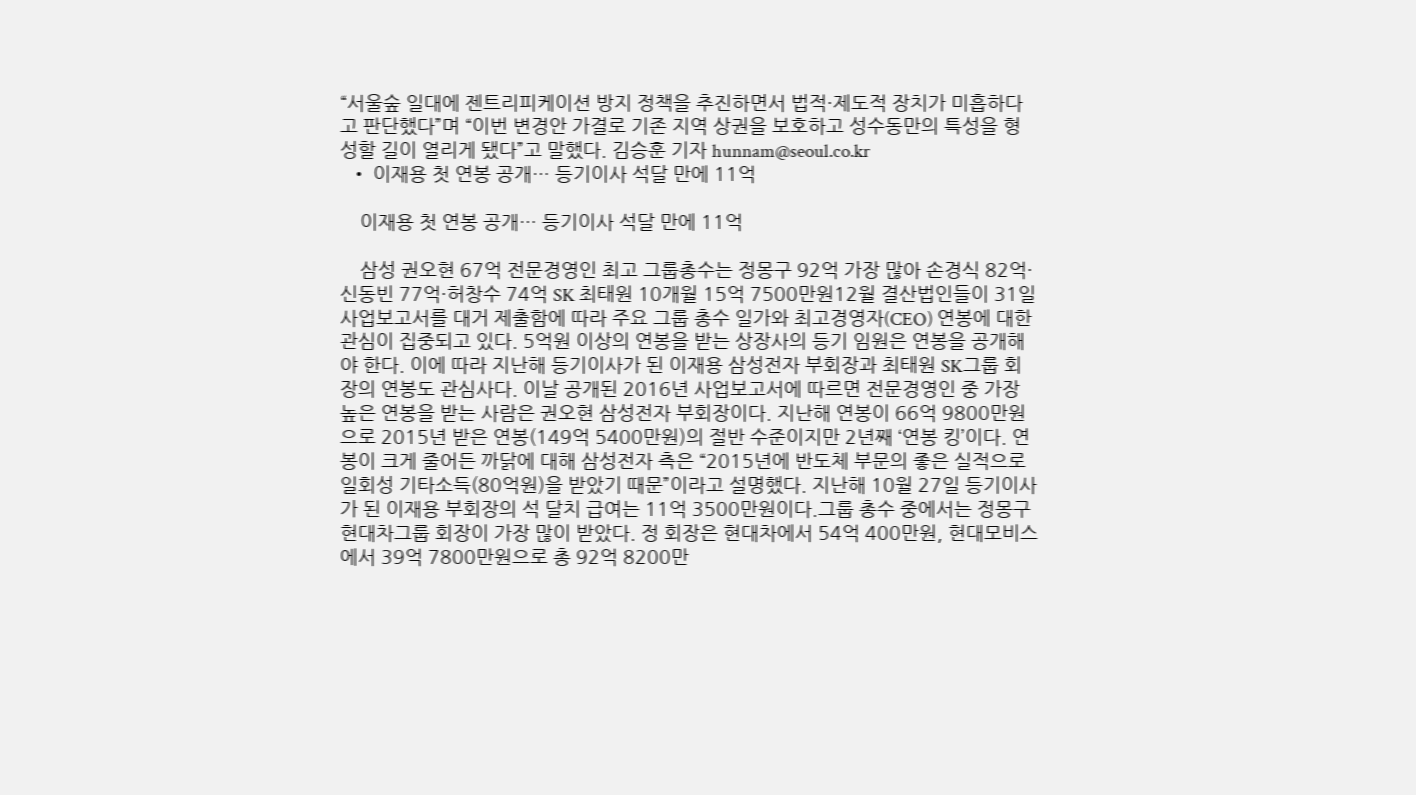“서울숲 일대에 젠트리피케이션 방지 정책을 추진하면서 법적·제도적 장치가 미흡하다고 판단했다”며 “이번 변경안 가결로 기존 지역 상권을 보호하고 성수동만의 특성을 형성할 길이 열리게 됐다”고 말했다. 김승훈 기자 hunnam@seoul.co.kr
  • 이재용 첫 연봉 공개… 등기이사 석달 만에 11억

    이재용 첫 연봉 공개… 등기이사 석달 만에 11억

    삼성 권오현 67억 전문경영인 최고 그룹총수는 정몽구 92억 가장 많아 손경식 82억·신동빈 77억·허창수 74억 SK 최태원 10개월 15억 7500만원12월 결산법인들이 31일 사업보고서를 대거 제출함에 따라 주요 그룹 총수 일가와 최고경영자(CEO) 연봉에 대한 관심이 집중되고 있다. 5억원 이상의 연봉을 받는 상장사의 등기 임원은 연봉을 공개해야 한다. 이에 따라 지난해 등기이사가 된 이재용 삼성전자 부회장과 최태원 SK그룹 회장의 연봉도 관심사다. 이날 공개된 2016년 사업보고서에 따르면 전문경영인 중 가장 높은 연봉을 받는 사람은 권오현 삼성전자 부회장이다. 지난해 연봉이 66억 9800만원으로 2015년 받은 연봉(149억 5400만원)의 절반 수준이지만 2년째 ‘연봉 킹’이다. 연봉이 크게 줄어든 까닭에 대해 삼성전자 측은 “2015년에 반도체 부문의 좋은 실적으로 일회성 기타소득(80억원)을 받았기 때문”이라고 설명했다. 지난해 10월 27일 등기이사가 된 이재용 부회장의 석 달치 급여는 11억 3500만원이다.그룹 총수 중에서는 정몽구 현대차그룹 회장이 가장 많이 받았다. 정 회장은 현대차에서 54억 400만원, 현대모비스에서 39억 7800만원으로 총 92억 8200만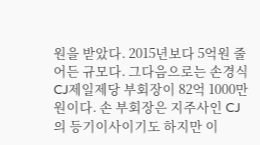원을 받았다. 2015년보다 5억원 줄어든 규모다. 그다음으로는 손경식 CJ제일제당 부회장이 82억 1000만원이다. 손 부회장은 지주사인 CJ의 등기이사이기도 하지만 이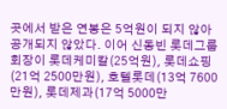곳에서 받은 연봉은 5억원이 되지 않아 공개되지 않았다. 이어 신동빈 롯데그룹 회장이 롯데케미칼(25억원), 롯데쇼핑(21억 2500만원), 호텔롯데(13억 7600만원), 롯데제과(17억 5000만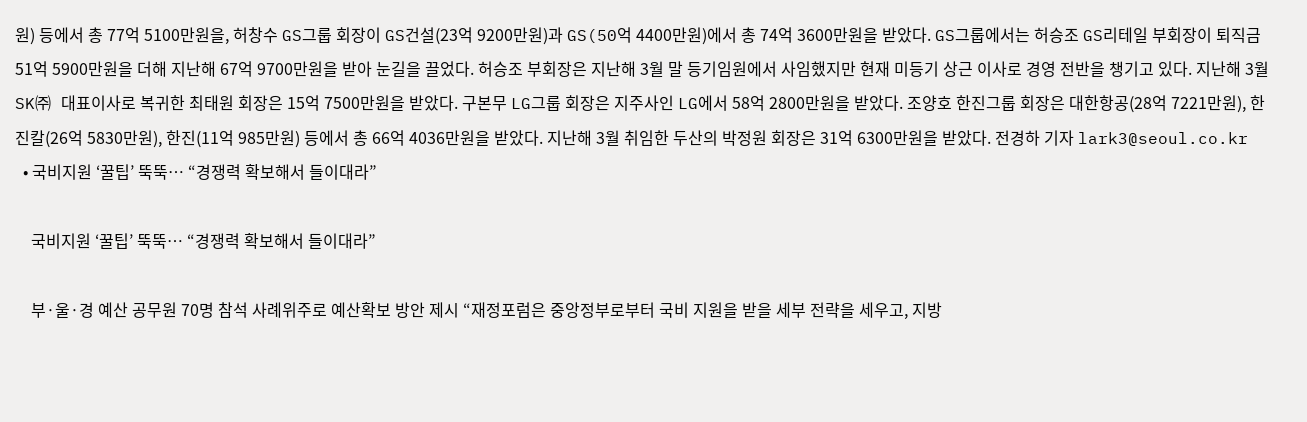원) 등에서 총 77억 5100만원을, 허창수 GS그룹 회장이 GS건설(23억 9200만원)과 GS(50억 4400만원)에서 총 74억 3600만원을 받았다. GS그룹에서는 허승조 GS리테일 부회장이 퇴직금 51억 5900만원을 더해 지난해 67억 9700만원을 받아 눈길을 끌었다. 허승조 부회장은 지난해 3월 말 등기임원에서 사임했지만 현재 미등기 상근 이사로 경영 전반을 챙기고 있다. 지난해 3월 SK㈜ 대표이사로 복귀한 최태원 회장은 15억 7500만원을 받았다. 구본무 LG그룹 회장은 지주사인 LG에서 58억 2800만원을 받았다. 조양호 한진그룹 회장은 대한항공(28억 7221만원), 한진칼(26억 5830만원), 한진(11억 985만원) 등에서 총 66억 4036만원을 받았다. 지난해 3월 취임한 두산의 박정원 회장은 31억 6300만원을 받았다. 전경하 기자 lark3@seoul.co.kr
  • 국비지원 ‘꿀팁’ 뚝뚝… “경쟁력 확보해서 들이대라”

    국비지원 ‘꿀팁’ 뚝뚝… “경쟁력 확보해서 들이대라”

    부·울·경 예산 공무원 70명 참석 사례위주로 예산확보 방안 제시 “재정포럼은 중앙정부로부터 국비 지원을 받을 세부 전략을 세우고, 지방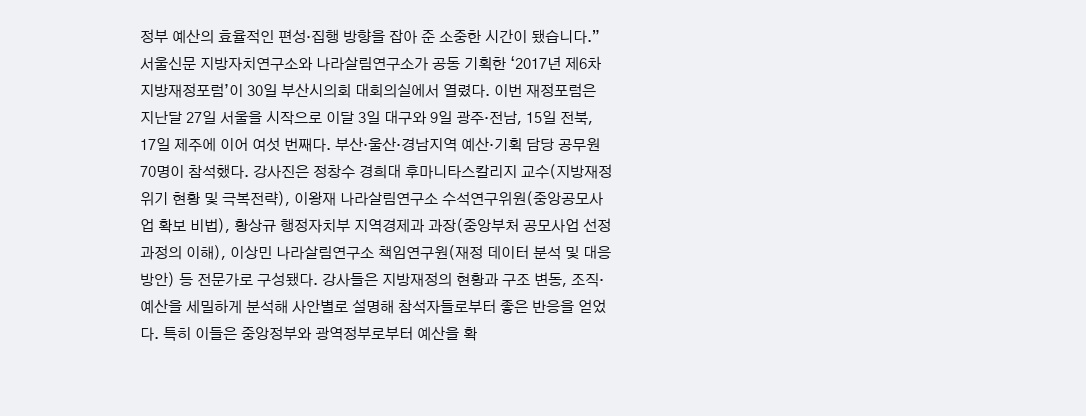정부 예산의 효율적인 편성·집행 방향을 잡아 준 소중한 시간이 됐습니다.”서울신문 지방자치연구소와 나라살림연구소가 공동 기획한 ‘2017년 제6차 지방재정포럼’이 30일 부산시의회 대회의실에서 열렸다. 이번 재정포럼은 지난달 27일 서울을 시작으로 이달 3일 대구와 9일 광주·전남, 15일 전북, 17일 제주에 이어 여섯 번째다. 부산·울산·경남지역 예산·기획 담당 공무원 70명이 참석했다. 강사진은 정창수 경희대 후마니타스칼리지 교수(지방재정위기 현황 및 극복전략), 이왕재 나라살림연구소 수석연구위원(중앙공모사업 확보 비법), 황상규 행정자치부 지역경제과 과장(중앙부처 공모사업 선정 과정의 이해), 이상민 나라살림연구소 책임연구원(재정 데이터 분석 및 대응방안) 등 전문가로 구성됐다. 강사들은 지방재정의 현황과 구조 변동, 조직·예산을 세밀하게 분석해 사안별로 설명해 참석자들로부터 좋은 반응을 얻었다. 특히 이들은 중앙정부와 광역정부로부터 예산을 확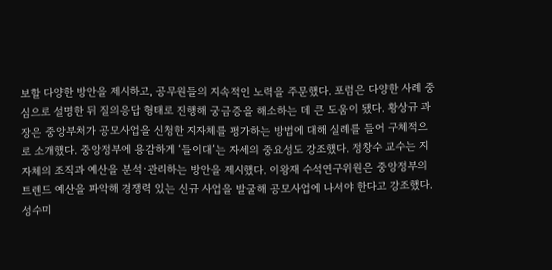보할 다양한 방안을 제시하고, 공무원들의 지속적인 노력을 주문했다. 포럼은 다양한 사례 중심으로 설명한 뒤 질의응답 형태로 진행해 궁금증을 해소하는 데 큰 도움이 됐다. 황상규 과장은 중앙부처가 공모사업을 신청한 지자체를 평가하는 방법에 대해 실례를 들어 구체적으로 소개했다. 중앙정부에 용감하게 ‘들이대’는 자세의 중요성도 강조했다. 정창수 교수는 지자체의 조직과 예산을 분석·관리하는 방안을 제시했다. 이왕재 수석연구위원은 중앙정부의 트렌드 예산을 파악해 경쟁력 있는 신규 사업을 발굴해 공모사업에 나서야 한다고 강조했다. 성수미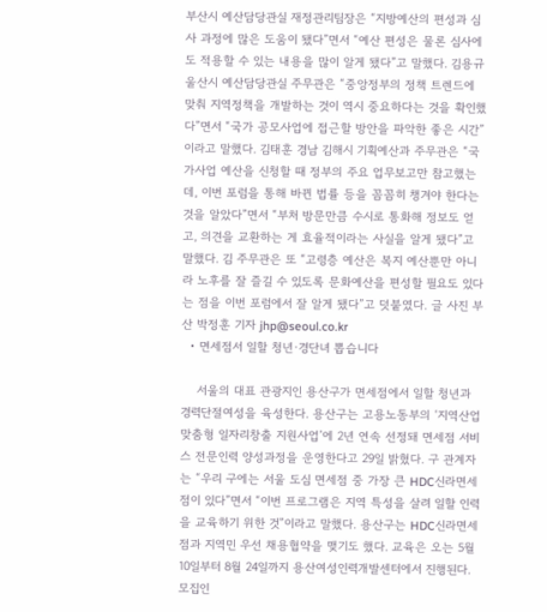부산시 예산담당관실 재정관리팀장은 “지방예산의 편성과 심사 과정에 많은 도움이 됐다”면서 “예산 편성은 물론 심사에도 적용할 수 있는 내용을 많이 알게 됐다”고 말했다. 김용규 울산시 예산담당관실 주무관은 “중앙정부의 정책 트렌드에 맞춰 지역정책을 개발하는 것이 역시 중요하다는 것을 확인했다”면서 “국가 공모사업에 접근할 방안을 파악한 좋은 시간”이라고 말했다. 김태훈 경남 김해시 기획예산과 주무관은 “국가사업 예산을 신청할 때 정부의 주요 업무보고만 참고했는데, 이번 포럼을 통해 바뀐 법률 등을 꼼꼼히 챙겨야 한다는 것을 알았다”면서 “부처 방문만큼 수시로 통화해 정보도 얻고, 의견을 교환하는 게 효율적이라는 사실을 알게 됐다”고 말했다. 김 주무관은 또 “고령층 예산은 복지 예산뿐만 아니라 노후를 잘 즐길 수 있도록 문화예산을 편성할 필요도 있다는 점을 이번 포럼에서 잘 알게 됐다”고 덧붙였다. 글 사진 부산 박정훈 기자 jhp@seoul.co.kr
  • 면세점서 일할 청년·경단녀 뽑습니다

    서울의 대표 관광지인 용산구가 면세점에서 일할 청년과 경력단절여성을 육성한다. 용산구는 고용노동부의 ‘지역산업맞춤형 일자리창출 지원사업’에 2년 연속 선정돼 면세점 서비스 전문인력 양성과정을 운영한다고 29일 밝혔다. 구 관계자는 “우리 구에는 서울 도심 면세점 중 가장 큰 HDC신라면세점이 있다”면서 “이번 프로그램은 지역 특성을 살려 일할 인력을 교육하기 위한 것”이라고 말했다. 용산구는 HDC신라면세점과 지역민 우선 채용협약을 맺기도 했다. 교육은 오는 5월 10일부터 8월 24일까지 용산여성인력개발센터에서 진행된다. 모집인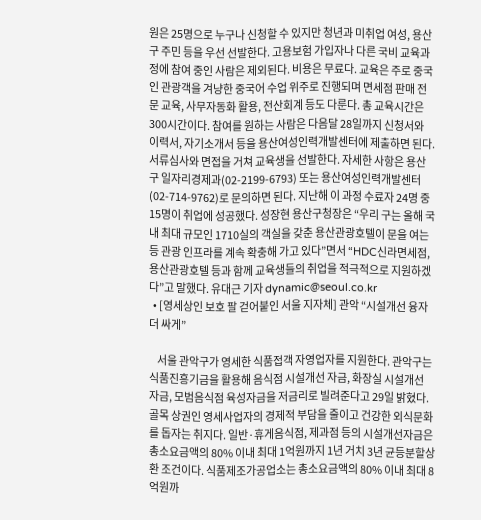원은 25명으로 누구나 신청할 수 있지만 청년과 미취업 여성, 용산구 주민 등을 우선 선발한다. 고용보험 가입자나 다른 국비 교육과정에 참여 중인 사람은 제외된다. 비용은 무료다. 교육은 주로 중국인 관광객을 겨냥한 중국어 수업 위주로 진행되며 면세점 판매 전문 교육, 사무자동화 활용, 전산회계 등도 다룬다. 총 교육시간은 300시간이다. 참여를 원하는 사람은 다음달 28일까지 신청서와 이력서, 자기소개서 등을 용산여성인력개발센터에 제출하면 된다. 서류심사와 면접을 거쳐 교육생을 선발한다. 자세한 사항은 용산구 일자리경제과(02-2199-6793) 또는 용산여성인력개발센터(02-714-9762)로 문의하면 된다. 지난해 이 과정 수료자 24명 중 15명이 취업에 성공했다. 성장현 용산구청장은 “우리 구는 올해 국내 최대 규모인 1710실의 객실을 갖춘 용산관광호텔이 문을 여는 등 관광 인프라를 계속 확충해 가고 있다”면서 “HDC신라면세점, 용산관광호텔 등과 함께 교육생들의 취업을 적극적으로 지원하겠다”고 말했다. 유대근 기자 dynamic@seoul.co.kr
  • [영세상인 보호 팔 걷어붙인 서울 지자체] 관악 “시설개선 융자 더 싸게”

    서울 관악구가 영세한 식품접객 자영업자를 지원한다. 관악구는 식품진흥기금을 활용해 음식점 시설개선 자금, 화장실 시설개선 자금, 모범음식점 육성자금을 저금리로 빌려준다고 29일 밝혔다. 골목 상권인 영세사업자의 경제적 부담을 줄이고 건강한 외식문화를 돕자는 취지다. 일반·휴게음식점, 제과점 등의 시설개선자금은 총소요금액의 80% 이내 최대 1억원까지 1년 거치 3년 균등분할상환 조건이다. 식품제조가공업소는 총소요금액의 80% 이내 최대 8억원까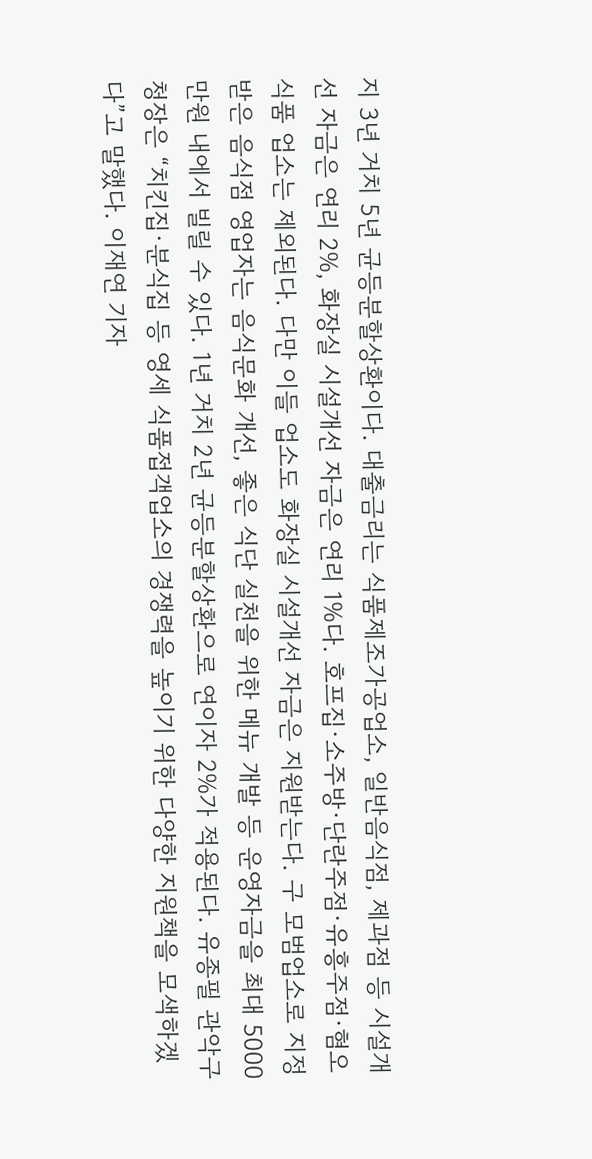지 3년 거치 5년 균등분할상환이다. 대출금리는 식품제조가공업소, 일반음식점, 제과점 등 시설개선 자금은 연리 2%, 화장실 시설개선 자금은 연리 1%다. 호프집·소주방·단란주점·유흥주점·혐오식품 업소는 제외된다. 다만 이들 업소도 화장실 시설개선 자금은 지원받는다. 구 모범업소로 지정받은 음식점 영업자는 음식문화 개선, 좋은 식단 실천을 위한 메뉴 개발 등 운영자금을 최대 5000만원 내에서 빌릴 수 있다. 1년 거치 2년 균등분할상환으로 연이자 2%가 적용된다. 유종필 관악구청장은 “치킨집·분식집 등 영세 식품접객업소의 경쟁력을 높이기 위한 다양한 지원책을 모색하겠다”고 말했다. 이재연 기자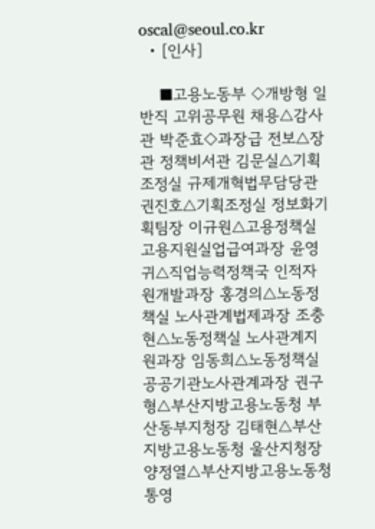oscal@seoul.co.kr
  • [인사]

    ■고용노동부 ◇개방형 일반직 고위공무원 채용△감사관 박준효◇과장급 전보△장관 정책비서관 김문실△기획조정실 규제개혁법무담당관 권진호△기획조정실 정보화기획팀장 이규원△고용정책실 고용지원실업급여과장 윤영귀△직업능력정책국 인적자원개발과장 홍경의△노동정책실 노사관계법제과장 조충현△노동정책실 노사관계지원과장 임동희△노동정책실 공공기관노사관계과장 권구형△부산지방고용노동청 부산동부지청장 김태현△부산지방고용노동청 울산지청장 양정열△부산지방고용노동청 통영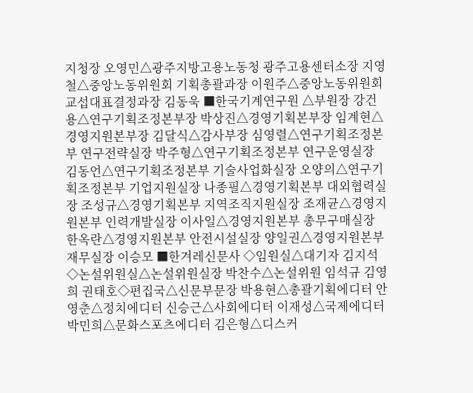지청장 오영민△광주지방고용노동청 광주고용센터소장 지영철△중앙노동위원회 기획총괄과장 이원주△중앙노동위원회 교섭대표결정과장 김동욱 ■한국기계연구원 △부원장 강건용△연구기획조정본부장 박상진△경영기획본부장 임계현△경영지원본부장 김달식△감사부장 심영렬△연구기획조정본부 연구전략실장 박주형△연구기획조정본부 연구운영실장 김동언△연구기획조정본부 기술사업화실장 오양의△연구기획조정본부 기업지원실장 나종필△경영기획본부 대외협력실장 조성규△경영기획본부 지역조직지원실장 조재균△경영지원본부 인력개발실장 이사일△경영지원본부 총무구매실장 한옥란△경영지원본부 안전시설실장 양일권△경영지원본부 재무실장 이승모 ■한겨레신문사 ◇임원실△대기자 김지석◇논설위원실△논설위원실장 박찬수△논설위원 임석규 김영희 권태호◇편집국△신문부문장 박용현△총괄기획에디터 안영춘△정치에디터 신승근△사회에디터 이재성△국제에디터 박민희△문화스포츠에디터 김은형△디스커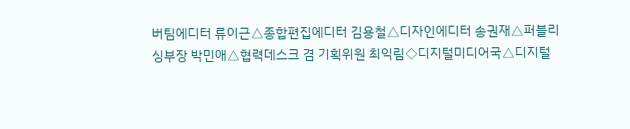버팀에디터 류이근△종합편집에디터 김용철△디자인에디터 송권재△퍼블리싱부장 박민애△협력데스크 겸 기획위원 최익림◇디지털미디어국△디지털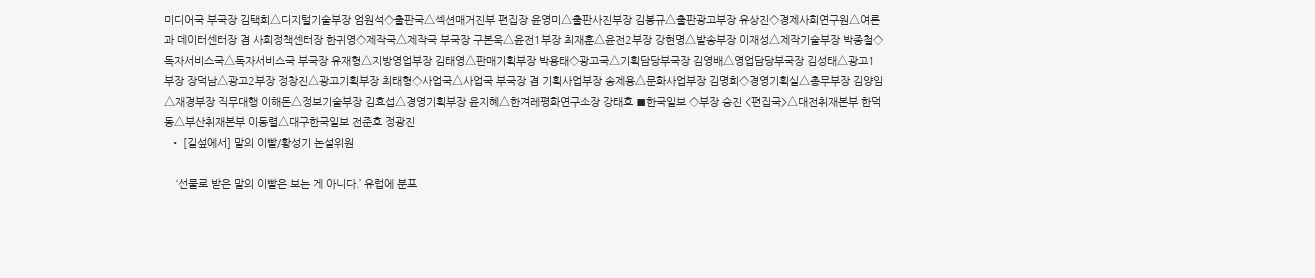미디어국 부국장 김택희△디지털기술부장 엄원석◇출판국△섹션매거진부 편집장 윤영미△출판사진부장 김봉규△출판광고부장 유상진◇경제사회연구원△여론과 데이터센터장 겸 사회정책센터장 한귀영◇제작국△제작국 부국장 구본욱△윤전1부장 최재훈△윤전2부장 강현명△발송부장 이재성△제작기술부장 박종철◇독자서비스국△독자서비스국 부국장 유재형△지방영업부장 김태영△판매기획부장 박용태◇광고국△기획담당부국장 김영배△영업담당부국장 김성태△광고1부장 장덕남△광고2부장 정창진△광고기획부장 최태형◇사업국△사업국 부국장 겸 기획사업부장 송제용△문화사업부장 김명희◇경영기획실△총무부장 김양임△재경부장 직무대행 이해돈△정보기술부장 김효섭△경영기획부장 윤지혜△한겨레평화연구소장 강태호 ■한국일보 ◇부장 승진 <편집국>△대전취재본부 한덕동△부산취재본부 이동렬△대구한국일보 전준호 정광진
  • [길섶에서] 말의 이빨/황성기 논설위원

    ‘선물로 받은 말의 이빨은 보는 게 아니다.’ 유럽에 분포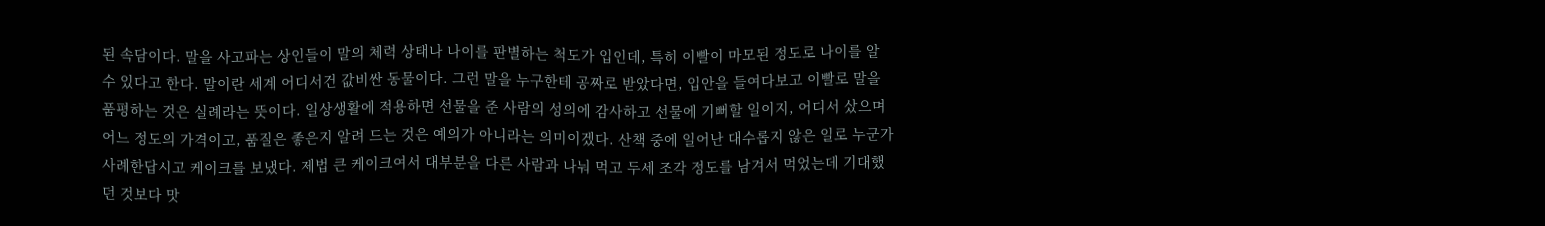된 속담이다. 말을 사고파는 상인들이 말의 체력 상태나 나이를 판별하는 척도가 입인데, 특히 이빨이 마모된 정도로 나이를 알 수 있다고 한다. 말이란 세계 어디서건 값비싼 동물이다. 그런 말을 누구한테 공짜로 받았다면, 입안을 들여다보고 이빨로 말을 품평하는 것은 실례라는 뜻이다. 일상생활에 적용하면 선물을 준 사람의 성의에 감사하고 선물에 기뻐할 일이지, 어디서 샀으며 어느 정도의 가격이고, 품질은 좋은지 알려 드는 것은 예의가 아니라는 의미이겠다. 산책 중에 일어난 대수롭지 않은 일로 누군가 사례한답시고 케이크를 보냈다. 제법 큰 케이크여서 대부분을 다른 사람과 나눠 먹고 두세 조각 정도를 남겨서 먹었는데 기대했던 것보다 맛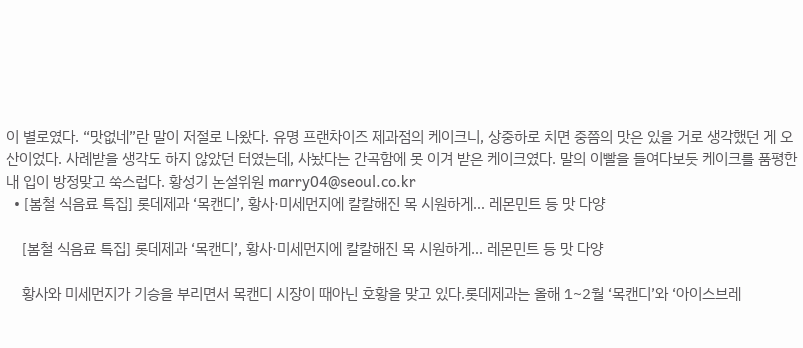이 별로였다. “맛없네”란 말이 저절로 나왔다. 유명 프랜차이즈 제과점의 케이크니, 상중하로 치면 중쯤의 맛은 있을 거로 생각했던 게 오산이었다. 사례받을 생각도 하지 않았던 터였는데, 사놨다는 간곡함에 못 이겨 받은 케이크였다. 말의 이빨을 들여다보듯 케이크를 품평한 내 입이 방정맞고 쑥스럽다. 황성기 논설위원 marry04@seoul.co.kr
  • [봄철 식음료 특집] 롯데제과 ‘목캔디’, 황사·미세먼지에 칼칼해진 목 시원하게… 레몬민트 등 맛 다양

    [봄철 식음료 특집] 롯데제과 ‘목캔디’, 황사·미세먼지에 칼칼해진 목 시원하게… 레몬민트 등 맛 다양

    황사와 미세먼지가 기승을 부리면서 목캔디 시장이 때아닌 호황을 맞고 있다.롯데제과는 올해 1~2월 ‘목캔디’와 ‘아이스브레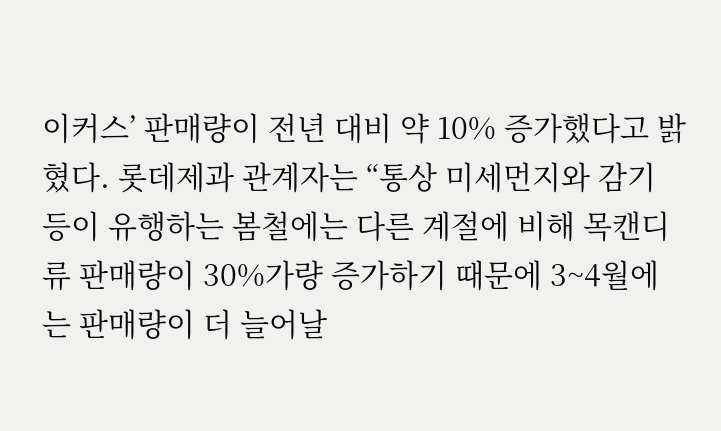이커스’ 판매량이 전년 대비 약 10% 증가했다고 밝혔다. 롯데제과 관계자는 “통상 미세먼지와 감기 등이 유행하는 봄철에는 다른 계절에 비해 목캔디류 판매량이 30%가량 증가하기 때문에 3~4월에는 판매량이 더 늘어날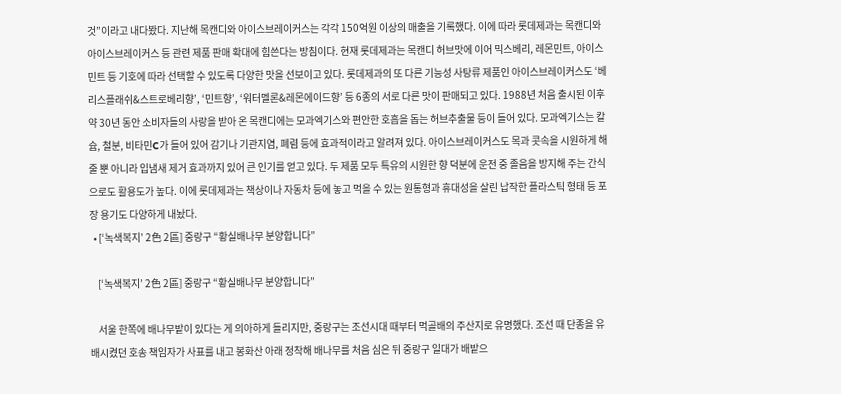것”이라고 내다봤다. 지난해 목캔디와 아이스브레이커스는 각각 150억원 이상의 매출을 기록했다. 이에 따라 롯데제과는 목캔디와 아이스브레이커스 등 관련 제품 판매 확대에 힘쓴다는 방침이다. 현재 롯데제과는 목캔디 허브맛에 이어 믹스베리, 레몬민트, 아이스민트 등 기호에 따라 선택할 수 있도록 다양한 맛을 선보이고 있다. 롯데제과의 또 다른 기능성 사탕류 제품인 아이스브레이커스도 ‘베리스플래쉬&스트로베리향’, ‘민트향’, ‘워터멜론&레몬에이드향’ 등 6종의 서로 다른 맛이 판매되고 있다. 1988년 처음 출시된 이후 약 30년 동안 소비자들의 사랑을 받아 온 목캔디에는 모과엑기스와 편안한 호흡을 돕는 허브추출물 등이 들어 있다. 모과엑기스는 칼슘, 철분, 비타민C가 들어 있어 감기나 기관지염, 폐렴 등에 효과적이라고 알려져 있다. 아이스브레이커스도 목과 콧속을 시원하게 해 줄 뿐 아니라 입냄새 제거 효과까지 있어 큰 인기를 얻고 있다. 두 제품 모두 특유의 시원한 향 덕분에 운전 중 졸음을 방지해 주는 간식으로도 활용도가 높다. 이에 롯데제과는 책상이나 자동차 등에 놓고 먹을 수 있는 원통형과 휴대성을 살린 납작한 플라스틱 형태 등 포장 용기도 다양하게 내놨다.
  • [‘녹색복지’ 2色 2區] 중랑구 “황실배나무 분양합니다”

    [‘녹색복지’ 2色 2區] 중랑구 “황실배나무 분양합니다”

    서울 한쪽에 배나무밭이 있다는 게 의아하게 들리지만, 중랑구는 조선시대 때부터 먹골배의 주산지로 유명했다. 조선 때 단종을 유배시켰던 호송 책임자가 사표를 내고 봉화산 아래 정착해 배나무를 처음 심은 뒤 중랑구 일대가 배밭으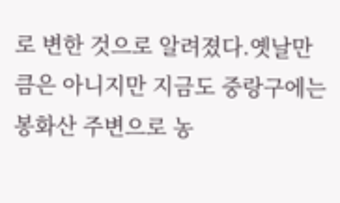로 변한 것으로 알려졌다.옛날만큼은 아니지만 지금도 중랑구에는 봉화산 주변으로 농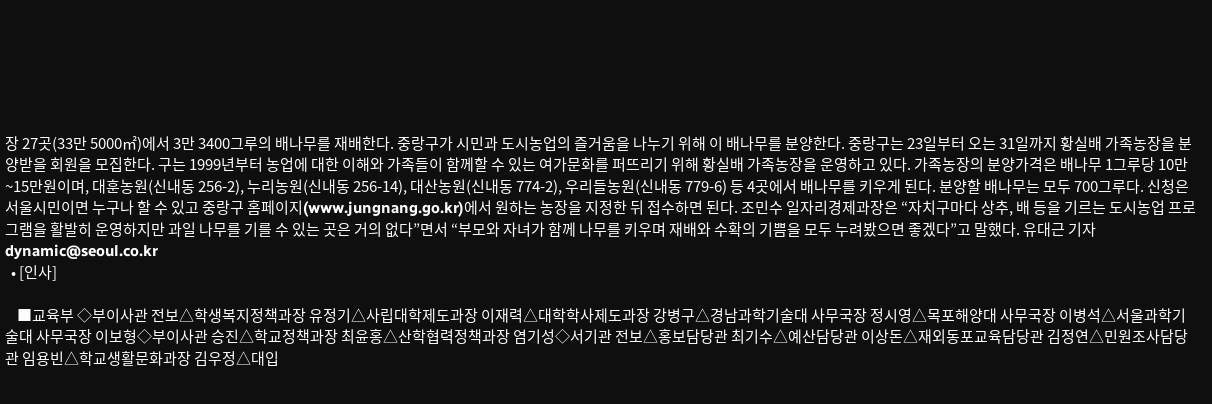장 27곳(33만 5000㎡)에서 3만 3400그루의 배나무를 재배한다. 중랑구가 시민과 도시농업의 즐거움을 나누기 위해 이 배나무를 분양한다. 중랑구는 23일부터 오는 31일까지 황실배 가족농장을 분양받을 회원을 모집한다. 구는 1999년부터 농업에 대한 이해와 가족들이 함께할 수 있는 여가문화를 퍼뜨리기 위해 황실배 가족농장을 운영하고 있다. 가족농장의 분양가격은 배나무 1그루당 10만~15만원이며, 대훈농원(신내동 256-2), 누리농원(신내동 256-14), 대산농원(신내동 774-2), 우리들농원(신내동 779-6) 등 4곳에서 배나무를 키우게 된다. 분양할 배나무는 모두 700그루다. 신청은 서울시민이면 누구나 할 수 있고 중랑구 홈페이지(www.jungnang.go.kr)에서 원하는 농장을 지정한 뒤 접수하면 된다. 조민수 일자리경제과장은 “자치구마다 상추, 배 등을 기르는 도시농업 프로그램을 활발히 운영하지만 과일 나무를 기를 수 있는 곳은 거의 없다”면서 “부모와 자녀가 함께 나무를 키우며 재배와 수확의 기쁨을 모두 누려봤으면 좋겠다”고 말했다. 유대근 기자 dynamic@seoul.co.kr
  • [인사]

    ■교육부 ◇부이사관 전보△학생복지정책과장 유정기△사립대학제도과장 이재력△대학학사제도과장 강병구△경남과학기술대 사무국장 정시영△목포해양대 사무국장 이병석△서울과학기술대 사무국장 이보형◇부이사관 승진△학교정책과장 최윤홍△산학협력정책과장 염기성◇서기관 전보△홍보담당관 최기수△예산담당관 이상돈△재외동포교육담당관 김정연△민원조사담당관 임용빈△학교생활문화과장 김우정△대입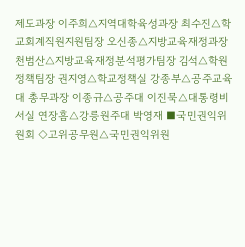제도과장 이주희△지역대학육성과장 최수진△학교회계직원지원팀장 오신종△지방교육재정과장 천범산△지방교육재정분석평가팀장 김석△학원정책팀장 권지영△학교정책실 강종부△공주교육대 총무과장 이종규△공주대 이진묵△대통령비서실 연장흠△강릉원주대 박영재 ■국민권익위원회 ◇고위공무원△국민권익위원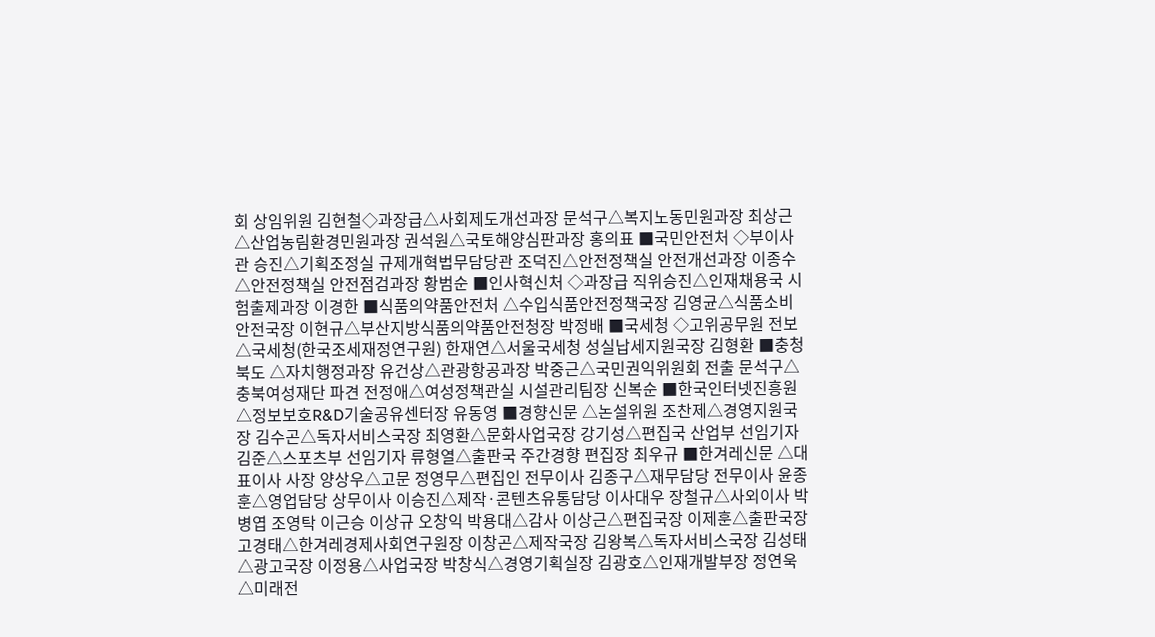회 상임위원 김현철◇과장급△사회제도개선과장 문석구△복지노동민원과장 최상근△산업농림환경민원과장 권석원△국토해양심판과장 홍의표 ■국민안전처 ◇부이사관 승진△기획조정실 규제개혁법무담당관 조덕진△안전정책실 안전개선과장 이종수△안전정책실 안전점검과장 황범순 ■인사혁신처 ◇과장급 직위승진△인재채용국 시험출제과장 이경한 ■식품의약품안전처 △수입식품안전정책국장 김영균△식품소비안전국장 이현규△부산지방식품의약품안전청장 박정배 ■국세청 ◇고위공무원 전보△국세청(한국조세재정연구원) 한재연△서울국세청 성실납세지원국장 김형환 ■충청북도 △자치행정과장 유건상△관광항공과장 박중근△국민권익위원회 전출 문석구△충북여성재단 파견 전정애△여성정책관실 시설관리팀장 신복순 ■한국인터넷진흥원 △정보보호R&D기술공유센터장 유동영 ■경향신문 △논설위원 조찬제△경영지원국장 김수곤△독자서비스국장 최영환△문화사업국장 강기성△편집국 산업부 선임기자 김준△스포츠부 선임기자 류형열△출판국 주간경향 편집장 최우규 ■한겨레신문 △대표이사 사장 양상우△고문 정영무△편집인 전무이사 김종구△재무담당 전무이사 윤종훈△영업담당 상무이사 이승진△제작·콘텐츠유통담당 이사대우 장철규△사외이사 박병엽 조영탁 이근승 이상규 오창익 박용대△감사 이상근△편집국장 이제훈△출판국장 고경태△한겨레경제사회연구원장 이창곤△제작국장 김왕복△독자서비스국장 김성태△광고국장 이정용△사업국장 박창식△경영기획실장 김광호△인재개발부장 정연욱△미래전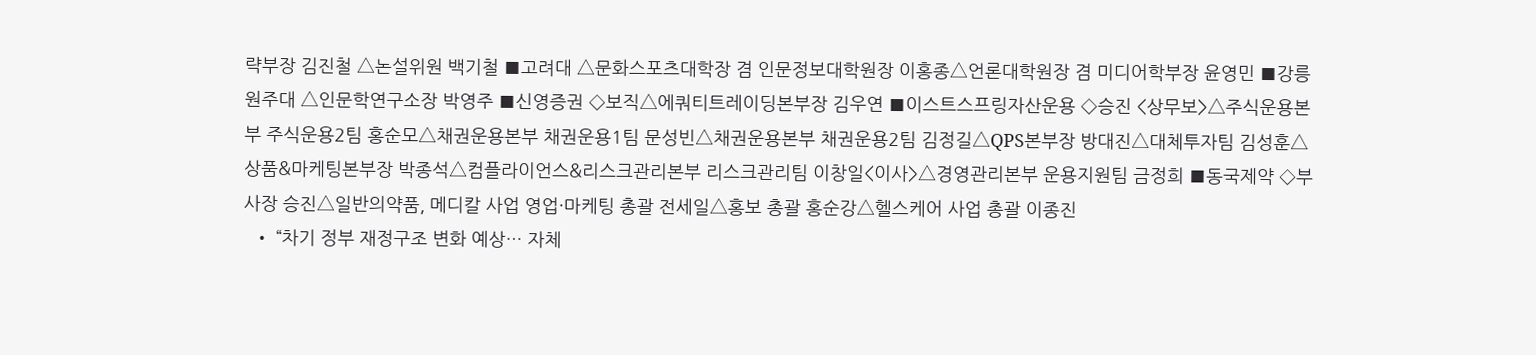략부장 김진철 △논설위원 백기철 ■고려대 △문화스포츠대학장 겸 인문정보대학원장 이홍종△언론대학원장 겸 미디어학부장 윤영민 ■강릉원주대 △인문학연구소장 박영주 ■신영증권 ◇보직△에쿼티트레이딩본부장 김우연 ■이스트스프링자산운용 ◇승진 <상무보>△주식운용본부 주식운용2팀 홍순모△채권운용본부 채권운용1팀 문성빈△채권운용본부 채권운용2팀 김정길△QPS본부장 방대진△대체투자팀 김성훈△상품&마케팅본부장 박종석△컴플라이언스&리스크관리본부 리스크관리팀 이창일<이사>△경영관리본부 운용지원팀 금정희 ■동국제약 ◇부사장 승진△일반의약품, 메디칼 사업 영업·마케팅 총괄 전세일△홍보 총괄 홍순강△헬스케어 사업 총괄 이종진
  • “차기 정부 재정구조 변화 예상… 자체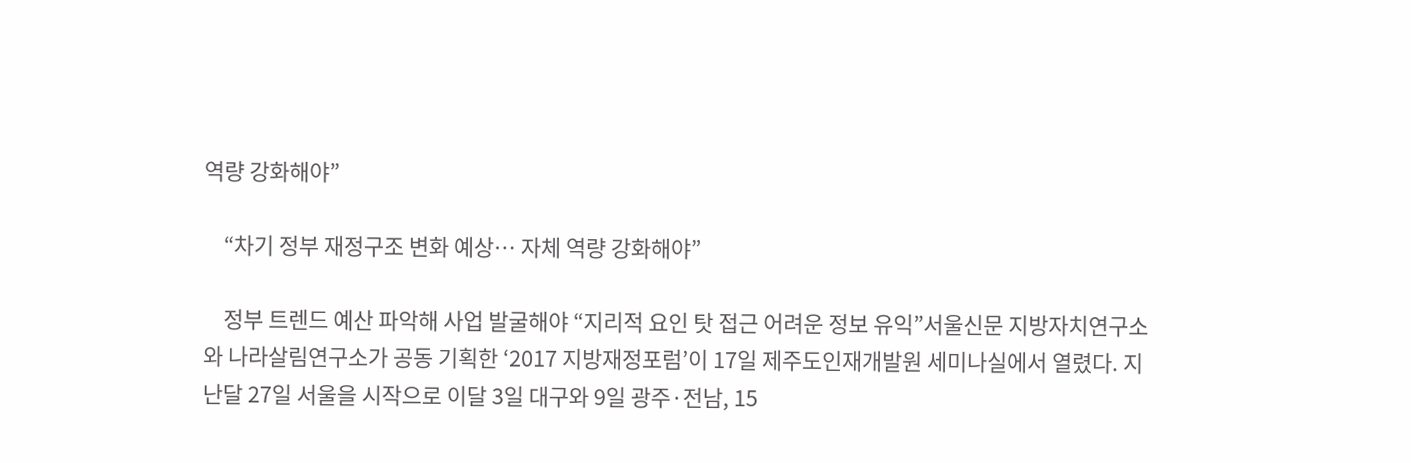역량 강화해야”

    “차기 정부 재정구조 변화 예상… 자체 역량 강화해야”

    정부 트렌드 예산 파악해 사업 발굴해야 “지리적 요인 탓 접근 어려운 정보 유익”서울신문 지방자치연구소와 나라살림연구소가 공동 기획한 ‘2017 지방재정포럼’이 17일 제주도인재개발원 세미나실에서 열렸다. 지난달 27일 서울을 시작으로 이달 3일 대구와 9일 광주·전남, 15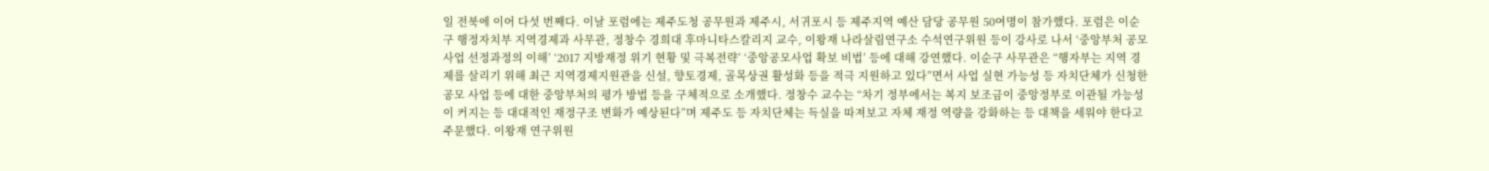일 전북에 이어 다섯 번째다. 이날 포럼에는 제주도청 공무원과 제주시, 서귀포시 등 제주지역 예산 담당 공무원 50여명이 참가했다. 포럼은 이순구 행정자치부 지역경제과 사무관, 정창수 경희대 후마니타스칼리지 교수, 이왕재 나라살림연구소 수석연구위원 등이 강사로 나서 ‘중앙부처 공모사업 선정과정의 이해’ ‘2017 지방재정 위기 현황 및 극복전략’ ‘중앙공모사업 확보 비법’ 등에 대해 강연했다. 이순구 사무관은 “행자부는 지역 경제를 살리기 위해 최근 지역경제지원관을 신설, 향토경제, 골목상권 활성화 등을 적극 지원하고 있다”면서 사업 실현 가능성 등 자치단체가 신청한 공모 사업 등에 대한 중앙부처의 평가 방법 등을 구체적으로 소개했다. 정창수 교수는 “차기 정부에서는 복지 보조금이 중앙정부로 이관될 가능성이 커지는 등 대대적인 재정구조 변화가 예상된다”며 제주도 등 자치단체는 득실을 따져보고 자체 재정 역량을 강화하는 등 대책을 세워야 한다고 주문했다. 이왕재 연구위원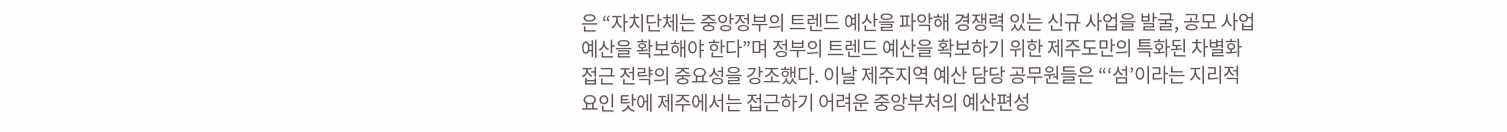은 “자치단체는 중앙정부의 트렌드 예산을 파악해 경쟁력 있는 신규 사업을 발굴, 공모 사업 예산을 확보해야 한다”며 정부의 트렌드 예산을 확보하기 위한 제주도만의 특화된 차별화 접근 전략의 중요성을 강조했다. 이날 제주지역 예산 담당 공무원들은 “‘섬’이라는 지리적 요인 탓에 제주에서는 접근하기 어려운 중앙부처의 예산편성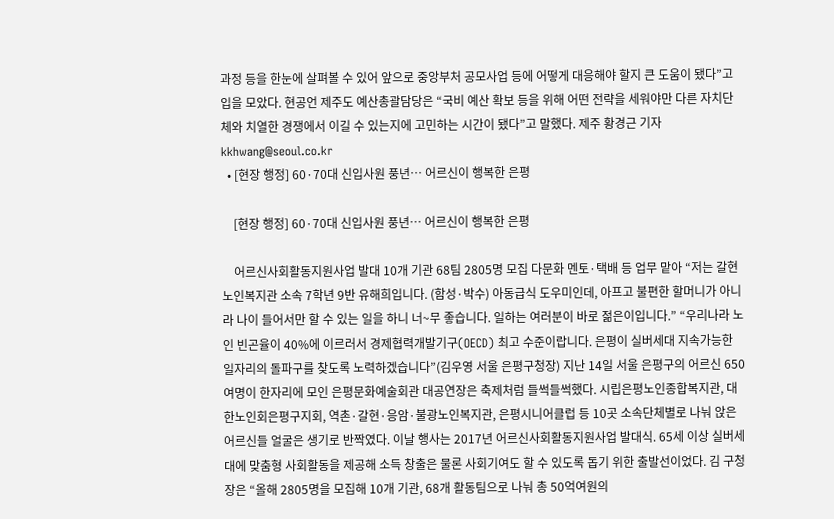과정 등을 한눈에 살펴볼 수 있어 앞으로 중앙부처 공모사업 등에 어떻게 대응해야 할지 큰 도움이 됐다”고 입을 모았다. 현공언 제주도 예산총괄담당은 “국비 예산 확보 등을 위해 어떤 전략을 세워야만 다른 자치단체와 치열한 경쟁에서 이길 수 있는지에 고민하는 시간이 됐다”고 말했다. 제주 황경근 기자 kkhwang@seoul.co.kr
  • [현장 행정] 60·70대 신입사원 풍년… 어르신이 행복한 은평

    [현장 행정] 60·70대 신입사원 풍년… 어르신이 행복한 은평

    어르신사회활동지원사업 발대 10개 기관 68팀 2805명 모집 다문화 멘토·택배 등 업무 맡아 “저는 갈현노인복지관 소속 7학년 9반 유해희입니다. (함성·박수) 아동급식 도우미인데, 아프고 불편한 할머니가 아니라 나이 들어서만 할 수 있는 일을 하니 너~무 좋습니다. 일하는 여러분이 바로 젊은이입니다.” “우리나라 노인 빈곤율이 40%에 이르러서 경제협력개발기구(OECD) 최고 수준이랍니다. 은평이 실버세대 지속가능한 일자리의 돌파구를 찾도록 노력하겠습니다”(김우영 서울 은평구청장) 지난 14일 서울 은평구의 어르신 650여명이 한자리에 모인 은평문화예술회관 대공연장은 축제처럼 들썩들썩했다. 시립은평노인종합복지관, 대한노인회은평구지회, 역촌·갈현·응암·불광노인복지관, 은평시니어클럽 등 10곳 소속단체별로 나눠 앉은 어르신들 얼굴은 생기로 반짝였다. 이날 행사는 2017년 어르신사회활동지원사업 발대식. 65세 이상 실버세대에 맞춤형 사회활동을 제공해 소득 창출은 물론 사회기여도 할 수 있도록 돕기 위한 출발선이었다. 김 구청장은 “올해 2805명을 모집해 10개 기관, 68개 활동팀으로 나눠 총 50억여원의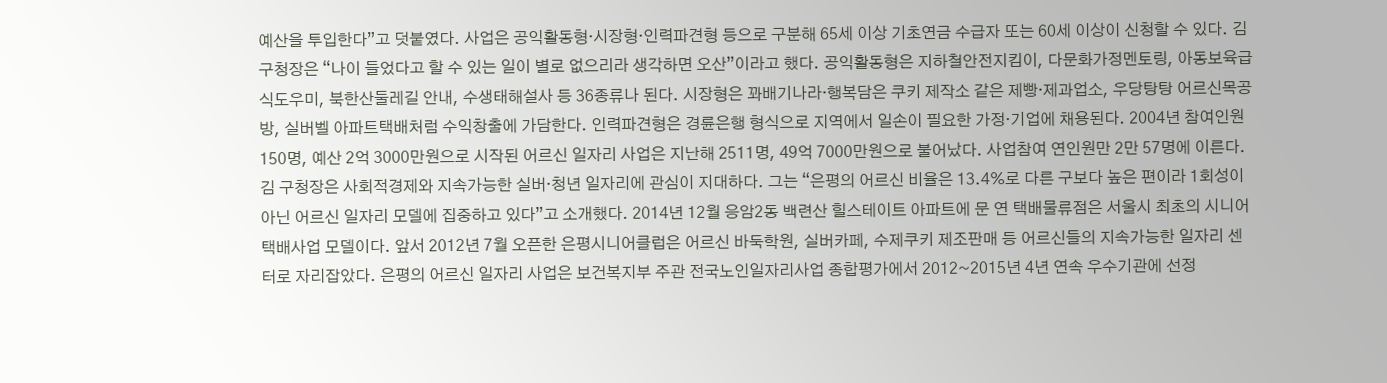예산을 투입한다”고 덧붙였다. 사업은 공익활동형·시장형·인력파견형 등으로 구분해 65세 이상 기초연금 수급자 또는 60세 이상이 신청할 수 있다. 김 구청장은 “나이 들었다고 할 수 있는 일이 별로 없으리라 생각하면 오산”이라고 했다. 공익활동형은 지하철안전지킴이, 다문화가정멘토링, 아동보육급식도우미, 북한산둘레길 안내, 수생태해설사 등 36종류나 된다. 시장형은 꽈배기나라·행복담은 쿠키 제작소 같은 제빵·제과업소, 우당탕탕 어르신목공방, 실버벨 아파트택배처럼 수익창출에 가담한다. 인력파견형은 경륜은행 형식으로 지역에서 일손이 필요한 가정·기업에 채용된다. 2004년 참여인원 150명, 예산 2억 3000만원으로 시작된 어르신 일자리 사업은 지난해 2511명, 49억 7000만원으로 불어났다. 사업참여 연인원만 2만 57명에 이른다. 김 구청장은 사회적경제와 지속가능한 실버·청년 일자리에 관심이 지대하다. 그는 “은평의 어르신 비율은 13.4%로 다른 구보다 높은 편이라 1회성이 아닌 어르신 일자리 모델에 집중하고 있다”고 소개했다. 2014년 12월 응암2동 백련산 힐스테이트 아파트에 문 연 택배물류점은 서울시 최초의 시니어 택배사업 모델이다. 앞서 2012년 7월 오픈한 은평시니어클럽은 어르신 바둑학원, 실버카페, 수제쿠키 제조판매 등 어르신들의 지속가능한 일자리 센터로 자리잡았다. 은평의 어르신 일자리 사업은 보건복지부 주관 전국노인일자리사업 종합평가에서 2012~2015년 4년 연속 우수기관에 선정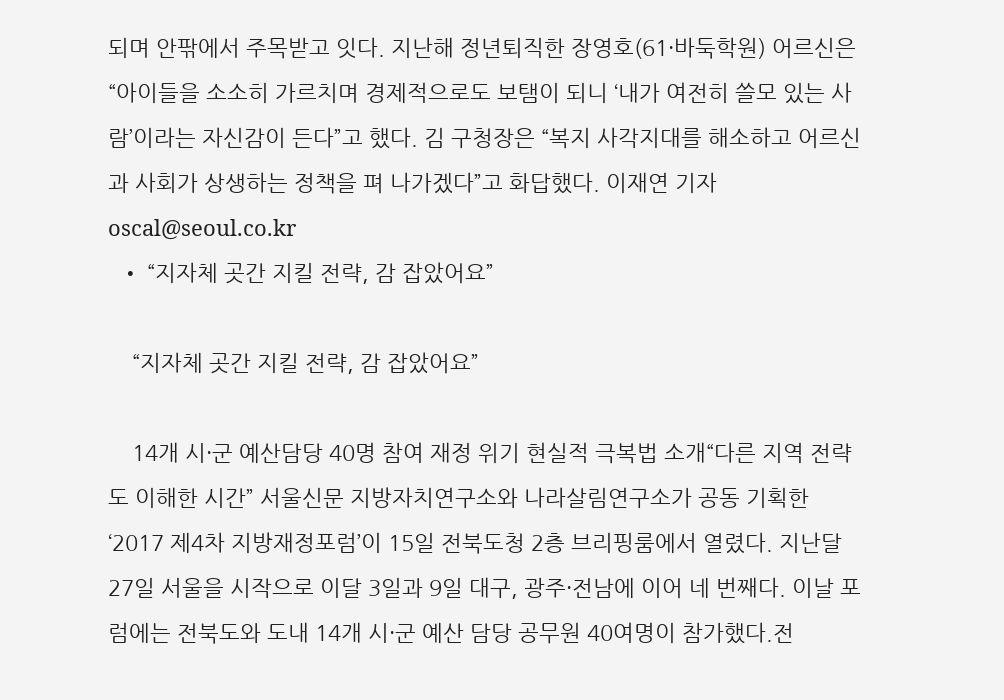되며 안팎에서 주목받고 잇다. 지난해 정년퇴직한 장영호(61·바둑학원) 어르신은 “아이들을 소소히 가르치며 경제적으로도 보탬이 되니 ‘내가 여전히 쓸모 있는 사람’이라는 자신감이 든다”고 했다. 김 구청장은 “복지 사각지대를 해소하고 어르신과 사회가 상생하는 정책을 펴 나가겠다”고 화답했다. 이재연 기자 oscal@seoul.co.kr
  • “지자체 곳간 지킬 전략, 감 잡았어요”

    “지자체 곳간 지킬 전략, 감 잡았어요”

    14개 시·군 예산담당 40명 참여 재정 위기 현실적 극복법 소개“다른 지역 전략도 이해한 시간” 서울신문 지방자치연구소와 나라살림연구소가 공동 기획한 ‘2017 제4차 지방재정포럼’이 15일 전북도청 2층 브리핑룸에서 열렸다. 지난달 27일 서울을 시작으로 이달 3일과 9일 대구, 광주·전남에 이어 네 번째다. 이날 포럼에는 전북도와 도내 14개 시·군 예산 담당 공무원 40여명이 참가했다.전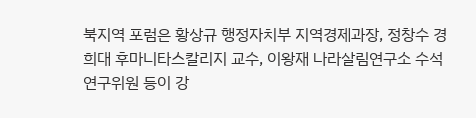북지역 포럼은 황상규 행정자치부 지역경제과장, 정창수 경희대 후마니타스칼리지 교수, 이왕재 나라살림연구소 수석연구위원 등이 강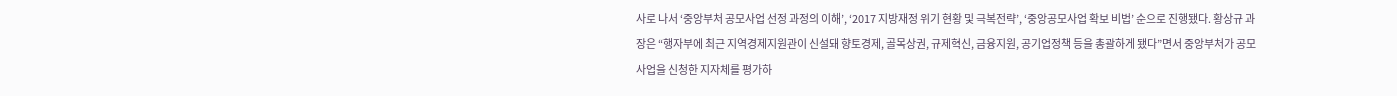사로 나서 ‘중앙부처 공모사업 선정 과정의 이해’, ‘2017 지방재정 위기 현황 및 극복전략’, ‘중앙공모사업 확보 비법’ 순으로 진행됐다. 황상규 과장은 “행자부에 최근 지역경제지원관이 신설돼 향토경제, 골목상권, 규제혁신, 금융지원, 공기업정책 등을 총괄하게 됐다”면서 중앙부처가 공모사업을 신청한 지자체를 평가하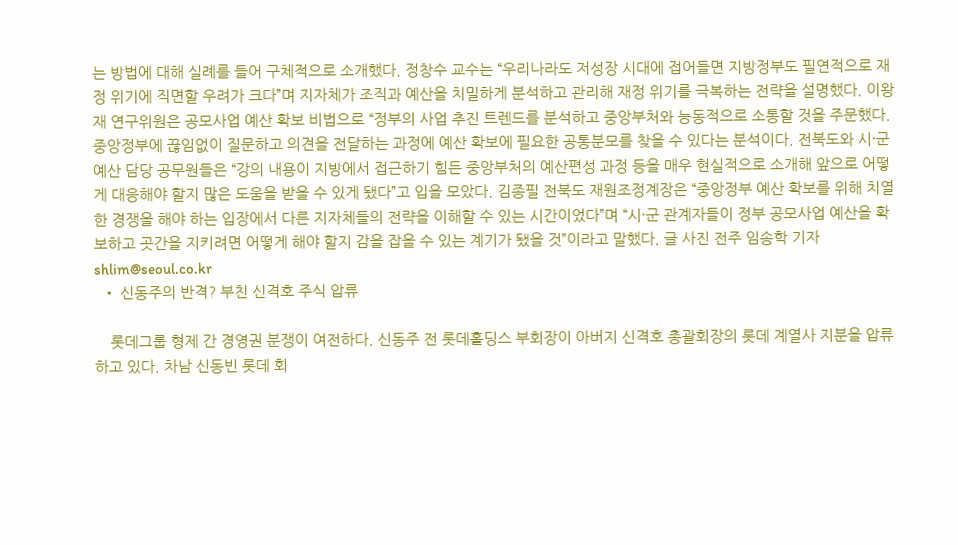는 방법에 대해 실례를 들어 구체적으로 소개했다. 정창수 교수는 “우리나라도 저성장 시대에 접어들면 지방정부도 필연적으로 재정 위기에 직면할 우려가 크다”며 지자체가 조직과 예산을 치밀하게 분석하고 관리해 재정 위기를 극복하는 전략을 설명했다. 이왕재 연구위원은 공모사업 예산 확보 비법으로 “정부의 사업 추진 트렌드를 분석하고 중앙부처와 능동적으로 소통할 것을 주문했다. 중앙정부에 끊임없이 질문하고 의견을 전달하는 과정에 예산 확보에 필요한 공통분모를 찾을 수 있다는 분석이다. 전북도와 시·군 예산 담당 공무원들은 “강의 내용이 지방에서 접근하기 힘든 중앙부처의 예산편성 과정 등을 매우 현실적으로 소개해 앞으로 어떻게 대응해야 할지 많은 도움을 받을 수 있게 됐다”고 입을 모았다. 김종필 전북도 재원조정계장은 “중앙정부 예산 확보를 위해 치열한 경쟁을 해야 하는 입장에서 다른 지자체들의 전략을 이해할 수 있는 시간이었다”며 “시·군 관계자들이 정부 공모사업 예산을 확보하고 곳간을 지키려면 어떻게 해야 할지 감을 잡을 수 있는 계기가 됐을 것”이라고 말했다. 글 사진 전주 임송학 기자 shlim@seoul.co.kr
  • 신동주의 반격? 부친 신격호 주식 압류

    롯데그룹 형제 간 경영권 분쟁이 여전하다. 신동주 전 롯데홀딩스 부회장이 아버지 신격호 총괄회장의 롯데 계열사 지분을 압류하고 있다. 차남 신동빈 롯데 회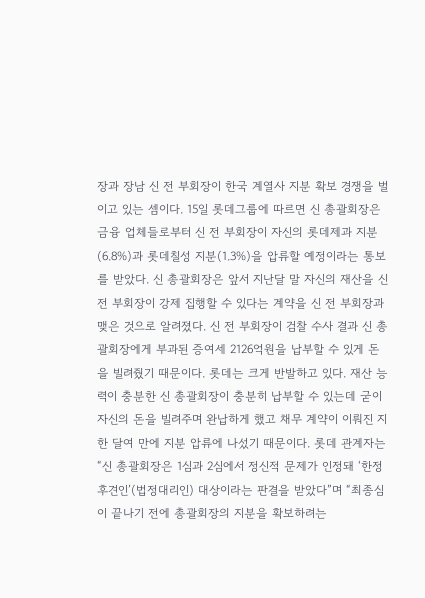장과 장남 신 전 부회장이 한국 계열사 지분 확보 경쟁을 벌이고 있는 셈이다. 15일 롯데그룹에 따르면 신 총괄회장은 금융 업체들로부터 신 전 부회장이 자신의 롯데제과 지분(6.8%)과 롯데칠성 지분(1.3%)을 압류할 예정이라는 통보를 받았다. 신 총괄회장은 앞서 지난달 말 자신의 재산을 신 전 부회장이 강제 집행할 수 있다는 계약을 신 전 부회장과 맺은 것으로 알려졌다. 신 전 부회장이 검찰 수사 결과 신 총괄회장에게 부과된 증여세 2126억원을 납부할 수 있게 돈을 빌려줬기 때문이다. 롯데는 크게 반발하고 있다. 재산 능력이 충분한 신 총괄회장이 충분히 납부할 수 있는데 굳이 자신의 돈을 빌려주며 완납하게 했고 채무 계약이 이뤄진 지 한 달여 만에 지분 압류에 나섰기 때문이다. 롯데 관계자는 “신 총괄회장은 1심과 2심에서 정신적 문제가 인정돼 ‘한정후견인’(법정대리인) 대상이라는 판결을 받았다”며 “최종심이 끝나기 전에 총괄회장의 지분을 확보하려는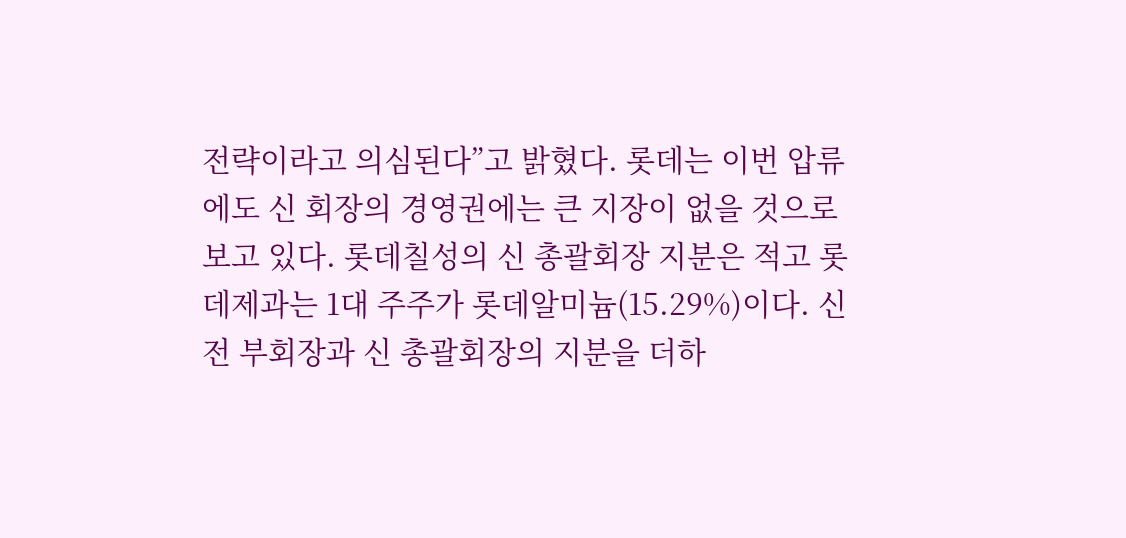전략이라고 의심된다”고 밝혔다. 롯데는 이번 압류에도 신 회장의 경영권에는 큰 지장이 없을 것으로 보고 있다. 롯데칠성의 신 총괄회장 지분은 적고 롯데제과는 1대 주주가 롯데알미늄(15.29%)이다. 신 전 부회장과 신 총괄회장의 지분을 더하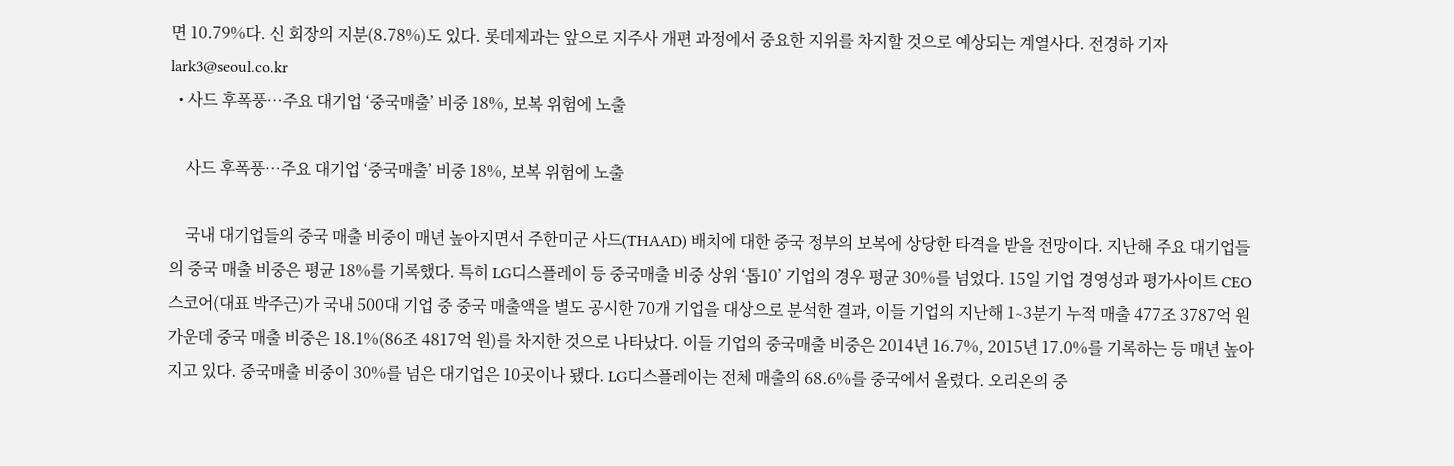면 10.79%다. 신 회장의 지분(8.78%)도 있다. 롯데제과는 앞으로 지주사 개편 과정에서 중요한 지위를 차지할 것으로 예상되는 계열사다. 전경하 기자 lark3@seoul.co.kr
  • 사드 후폭풍…주요 대기업 ‘중국매출’ 비중 18%, 보복 위험에 노출

    사드 후폭풍…주요 대기업 ‘중국매출’ 비중 18%, 보복 위험에 노출

    국내 대기업들의 중국 매출 비중이 매년 높아지면서 주한미군 사드(THAAD) 배치에 대한 중국 정부의 보복에 상당한 타격을 받을 전망이다. 지난해 주요 대기업들의 중국 매출 비중은 평균 18%를 기록했다. 특히 LG디스플레이 등 중국매출 비중 상위 ‘톱10’ 기업의 경우 평균 30%를 넘었다. 15일 기업 경영성과 평가사이트 CEO스코어(대표 박주근)가 국내 500대 기업 중 중국 매출액을 별도 공시한 70개 기업을 대상으로 분석한 결과, 이들 기업의 지난해 1∼3분기 누적 매출 477조 3787억 원 가운데 중국 매출 비중은 18.1%(86조 4817억 원)를 차지한 것으로 나타났다. 이들 기업의 중국매출 비중은 2014년 16.7%, 2015년 17.0%를 기록하는 등 매년 높아지고 있다. 중국매출 비중이 30%를 넘은 대기업은 10곳이나 됐다. LG디스플레이는 전체 매출의 68.6%를 중국에서 올렸다. 오리온의 중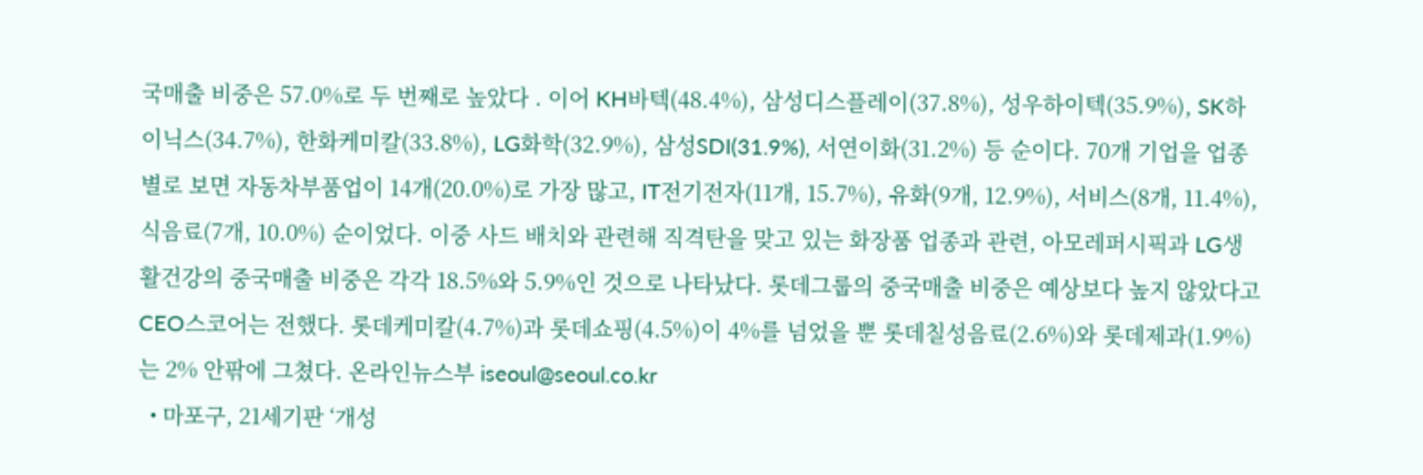국매출 비중은 57.0%로 두 번째로 높았다 . 이어 KH바텍(48.4%), 삼성디스플레이(37.8%), 성우하이텍(35.9%), SK하이닉스(34.7%), 한화케미칼(33.8%), LG화학(32.9%), 삼성SDI(31.9%), 서연이화(31.2%) 등 순이다. 70개 기업을 업종별로 보면 자동차부품업이 14개(20.0%)로 가장 많고, IT전기전자(11개, 15.7%), 유화(9개, 12.9%), 서비스(8개, 11.4%), 식음료(7개, 10.0%) 순이었다. 이중 사드 배치와 관련해 직격탄을 맞고 있는 화장품 업종과 관련, 아모레퍼시픽과 LG생활건강의 중국매출 비중은 각각 18.5%와 5.9%인 것으로 나타났다. 롯데그룹의 중국매출 비중은 예상보다 높지 않았다고 CEO스코어는 전했다. 롯데케미칼(4.7%)과 롯데쇼핑(4.5%)이 4%를 넘었을 뿐 롯데칠성음료(2.6%)와 롯데제과(1.9%)는 2% 안팎에 그쳤다. 온라인뉴스부 iseoul@seoul.co.kr
  • 마포구, 21세기판 ‘개성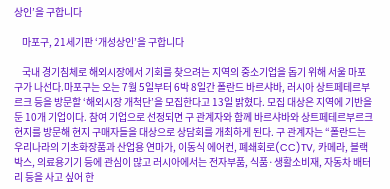상인’을 구합니다

    마포구, 21세기판 ‘개성상인’을 구합니다

    국내 경기침체로 해외시장에서 기회를 찾으려는 지역의 중소기업을 돕기 위해 서울 마포구가 나선다.마포구는 오는 7월 5일부터 6박 8일간 폴란드 바르샤바, 러시아 상트페테르부르크 등을 방문할 ‘해외시장 개척단’을 모집한다고 13일 밝혔다. 모집 대상은 지역에 기반을 둔 10개 기업이다. 참여 기업으로 선정되면 구 관계자와 함께 바르샤바와 상트페테르부르크 현지를 방문해 현지 구매자들을 대상으로 상담회를 개최하게 된다. 구 관계자는 “폴란드는 우리나라의 기초화장품과 산업용 연마가, 이동식 에어컨, 폐쇄회로(CC)TV, 카메라, 블랙박스, 의료용기기 등에 관심이 많고 러시아에서는 전자부품, 식품·생활소비재, 자동차 배터리 등을 사고 싶어 한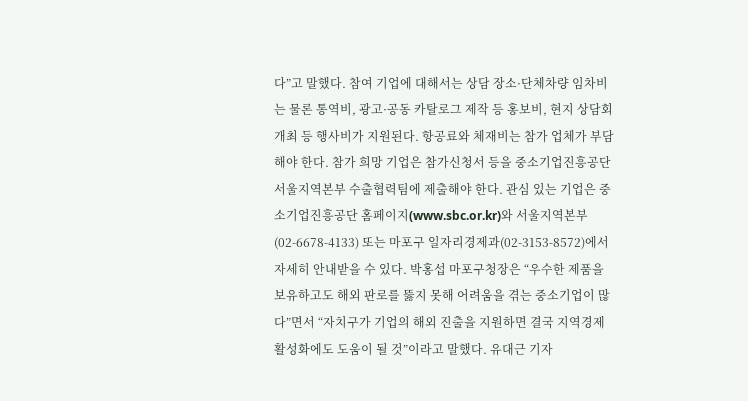다”고 말했다. 참여 기업에 대해서는 상담 장소·단체차량 임차비는 물론 통역비, 광고·공동 카탈로그 제작 등 홍보비, 현지 상담회 개최 등 행사비가 지원된다. 항공료와 체재비는 참가 업체가 부담해야 한다. 참가 희망 기업은 참가신청서 등을 중소기업진흥공단 서울지역본부 수출협력팀에 제출해야 한다. 관심 있는 기업은 중소기업진흥공단 홈페이지(www.sbc.or.kr)와 서울지역본부(02-6678-4133) 또는 마포구 일자리경제과(02-3153-8572)에서 자세히 안내받을 수 있다. 박홍섭 마포구청장은 “우수한 제품을 보유하고도 해외 판로를 뚫지 못해 어려움을 겪는 중소기업이 많다”면서 “자치구가 기업의 해외 진출을 지원하면 결국 지역경제 활성화에도 도움이 될 것”이라고 말했다. 유대근 기자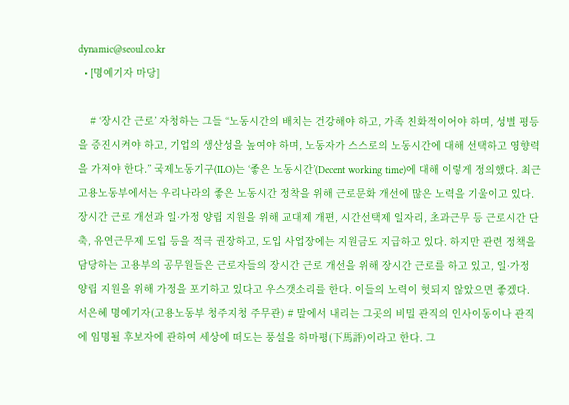dynamic@seoul.co.kr
  • [명예기자 마당]

    # ‘장시간 근로’ 자청하는 그들 “노동시간의 배치는 건강해야 하고, 가족 친화적이어야 하며, 성별 평등을 증진시켜야 하고, 기업의 생산성을 높여야 하며, 노동자가 스스로의 노동시간에 대해 선택하고 영향력을 가져야 한다.” 국제노동기구(ILO)는 ‘좋은 노동시간’(Decent working time)에 대해 이렇게 정의했다. 최근 고용노동부에서는 우리나라의 좋은 노동시간 정착을 위해 근로문화 개선에 많은 노력을 기울이고 있다. 장시간 근로 개선과 일·가정 양립 지원을 위해 교대제 개편, 시간선택제 일자리, 초과근무 등 근로시간 단축, 유연근무제 도입 등을 적극 권장하고, 도입 사업장에는 지원금도 지급하고 있다. 하지만 관련 정책을 담당하는 고용부의 공무원들은 근로자들의 장시간 근로 개선을 위해 장시간 근로를 하고 있고, 일·가정 양립 지원을 위해 가정을 포기하고 있다고 우스갯소리를 한다. 이들의 노력이 헛되지 않았으면 좋겠다. 서은혜 명예기자(고용노동부 청주지청 주무관) # 말에서 내리는 그곳의 비밀 관직의 인사이동이나 관직에 임명될 후보자에 관하여 세상에 떠도는 풍설을 하마평(下馬評)이라고 한다. 그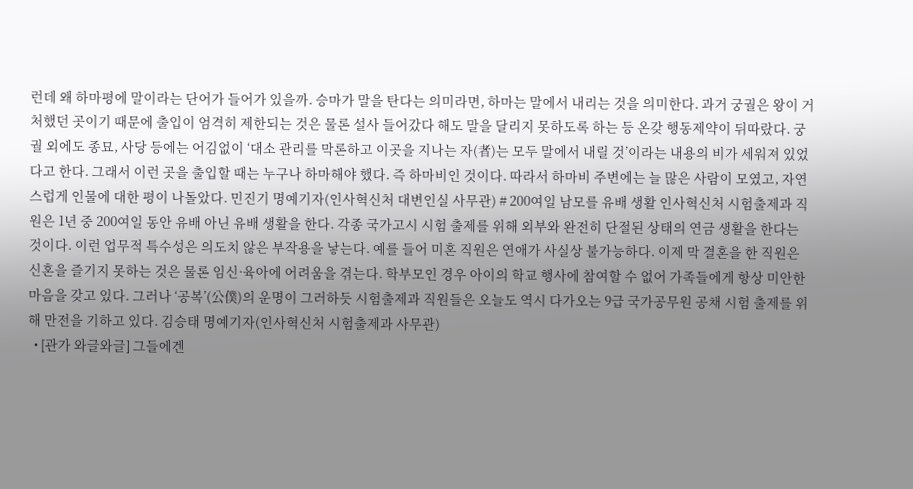런데 왜 하마평에 말이라는 단어가 들어가 있을까. 승마가 말을 탄다는 의미라면, 하마는 말에서 내리는 것을 의미한다. 과거 궁궐은 왕이 거처했던 곳이기 때문에 출입이 엄격히 제한되는 것은 물론 설사 들어갔다 해도 말을 달리지 못하도록 하는 등 온갖 행동제약이 뒤따랐다. 궁궐 외에도 종묘, 사당 등에는 어김없이 ‘대소 관리를 막론하고 이곳을 지나는 자(者)는 모두 말에서 내릴 것’이라는 내용의 비가 세워져 있었다고 한다. 그래서 이런 곳을 출입할 때는 누구나 하마해야 했다. 즉 하마비인 것이다. 따라서 하마비 주변에는 늘 많은 사람이 모였고, 자연스럽게 인물에 대한 평이 나돌았다. 민진기 명예기자(인사혁신처 대변인실 사무관) # 200여일 남모를 유배 생활 인사혁신처 시험출제과 직원은 1년 중 200여일 동안 유배 아닌 유배 생활을 한다. 각종 국가고시 시험 출제를 위해 외부와 완전히 단절된 상태의 연금 생활을 한다는 것이다. 이런 업무적 특수성은 의도치 않은 부작용을 낳는다. 예를 들어 미혼 직원은 연애가 사실상 불가능하다. 이제 막 결혼을 한 직원은 신혼을 즐기지 못하는 것은 물론 임신·육아에 어려움을 겪는다. 학부모인 경우 아이의 학교 행사에 참여할 수 없어 가족들에게 항상 미안한 마음을 갖고 있다. 그러나 ‘공복’(公僕)의 운명이 그러하듯 시험출제과 직원들은 오늘도 역시 다가오는 9급 국가공무원 공채 시험 출제를 위해 만전을 기하고 있다. 김승태 명예기자(인사혁신처 시험출제과 사무관)
  • [관가 와글와글] 그들에겐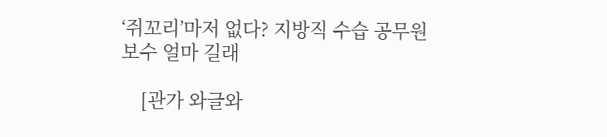‘쥐꼬리’마저 없다? 지방직 수습 공무원 보수 얼마 길래

    [관가 와글와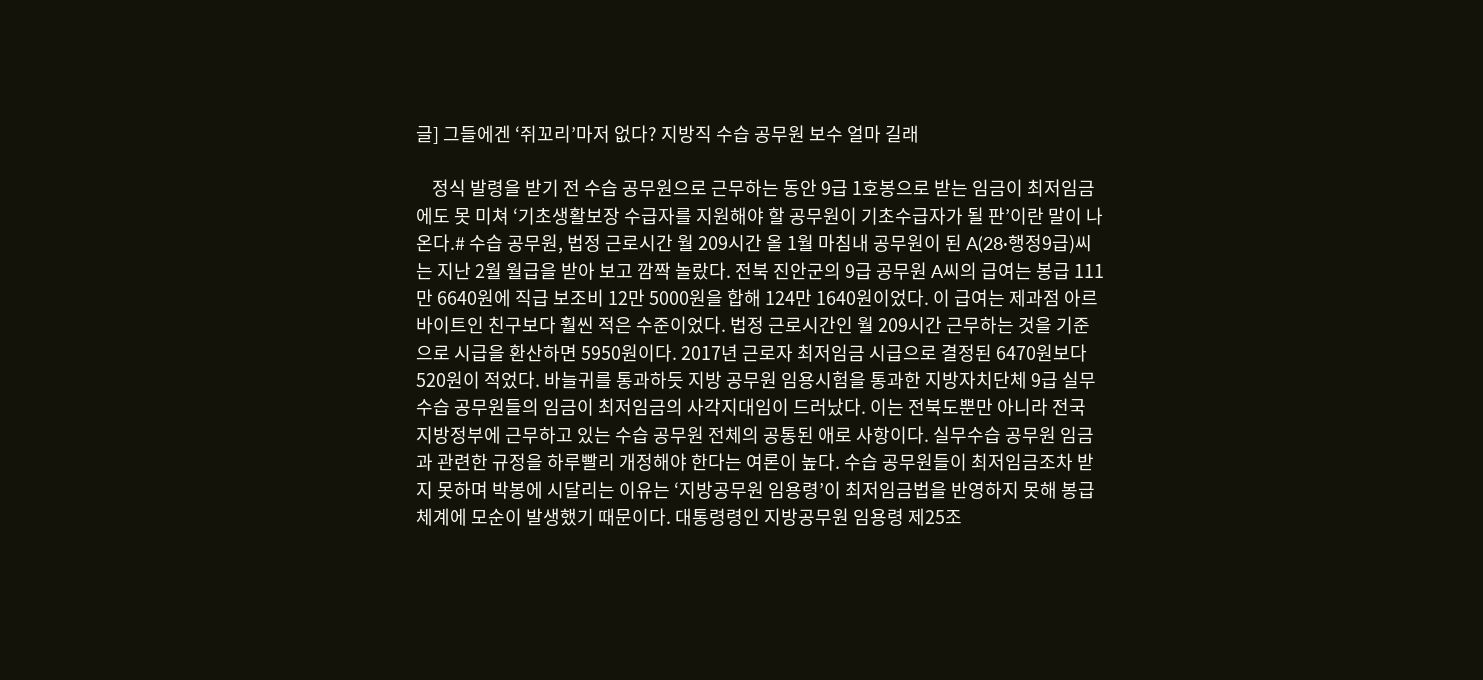글] 그들에겐 ‘쥐꼬리’마저 없다? 지방직 수습 공무원 보수 얼마 길래

    정식 발령을 받기 전 수습 공무원으로 근무하는 동안 9급 1호봉으로 받는 임금이 최저임금에도 못 미쳐 ‘기초생활보장 수급자를 지원해야 할 공무원이 기초수급자가 될 판’이란 말이 나온다.# 수습 공무원, 법정 근로시간 월 209시간 올 1월 마침내 공무원이 된 A(28·행정9급)씨는 지난 2월 월급을 받아 보고 깜짝 놀랐다. 전북 진안군의 9급 공무원 A씨의 급여는 봉급 111만 6640원에 직급 보조비 12만 5000원을 합해 124만 1640원이었다. 이 급여는 제과점 아르바이트인 친구보다 훨씬 적은 수준이었다. 법정 근로시간인 월 209시간 근무하는 것을 기준으로 시급을 환산하면 5950원이다. 2017년 근로자 최저임금 시급으로 결정된 6470원보다 520원이 적었다. 바늘귀를 통과하듯 지방 공무원 임용시험을 통과한 지방자치단체 9급 실무수습 공무원들의 임금이 최저임금의 사각지대임이 드러났다. 이는 전북도뿐만 아니라 전국 지방정부에 근무하고 있는 수습 공무원 전체의 공통된 애로 사항이다. 실무수습 공무원 임금과 관련한 규정을 하루빨리 개정해야 한다는 여론이 높다. 수습 공무원들이 최저임금조차 받지 못하며 박봉에 시달리는 이유는 ‘지방공무원 임용령’이 최저임금법을 반영하지 못해 봉급 체계에 모순이 발생했기 때문이다. 대통령령인 지방공무원 임용령 제25조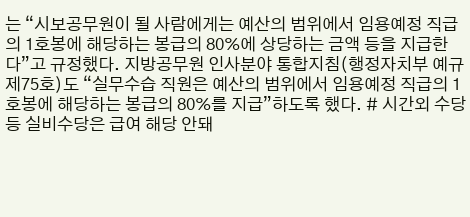는 “시보공무원이 될 사람에게는 예산의 범위에서 임용예정 직급의 1호봉에 해당하는 봉급의 80%에 상당하는 금액 등을 지급한다”고 규정했다. 지방공무원 인사분야 통합지침(행정자치부 예규 제75호)도 “실무수습 직원은 예산의 범위에서 임용예정 직급의 1호봉에 해당하는 봉급의 80%를 지급”하도록 했다. # 시간외 수당 등 실비수당은 급여 해당 안돼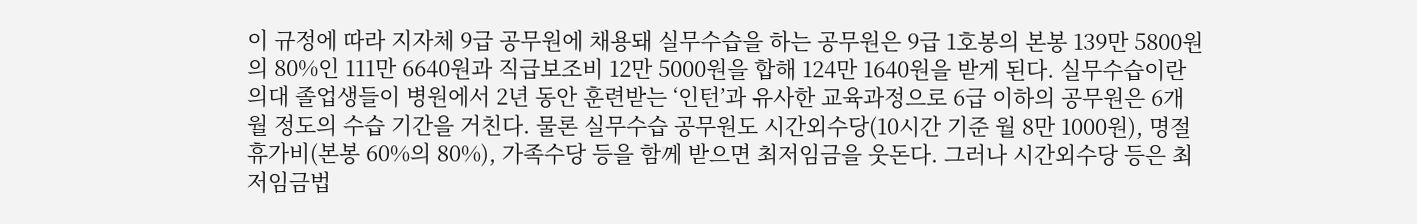이 규정에 따라 지자체 9급 공무원에 채용돼 실무수습을 하는 공무원은 9급 1호봉의 본봉 139만 5800원의 80%인 111만 6640원과 직급보조비 12만 5000원을 합해 124만 1640원을 받게 된다. 실무수습이란 의대 졸업생들이 병원에서 2년 동안 훈련받는 ‘인턴’과 유사한 교육과정으로 6급 이하의 공무원은 6개월 정도의 수습 기간을 거친다. 물론 실무수습 공무원도 시간외수당(10시간 기준 월 8만 1000원), 명절 휴가비(본봉 60%의 80%), 가족수당 등을 함께 받으면 최저임금을 웃돈다. 그러나 시간외수당 등은 최저임금법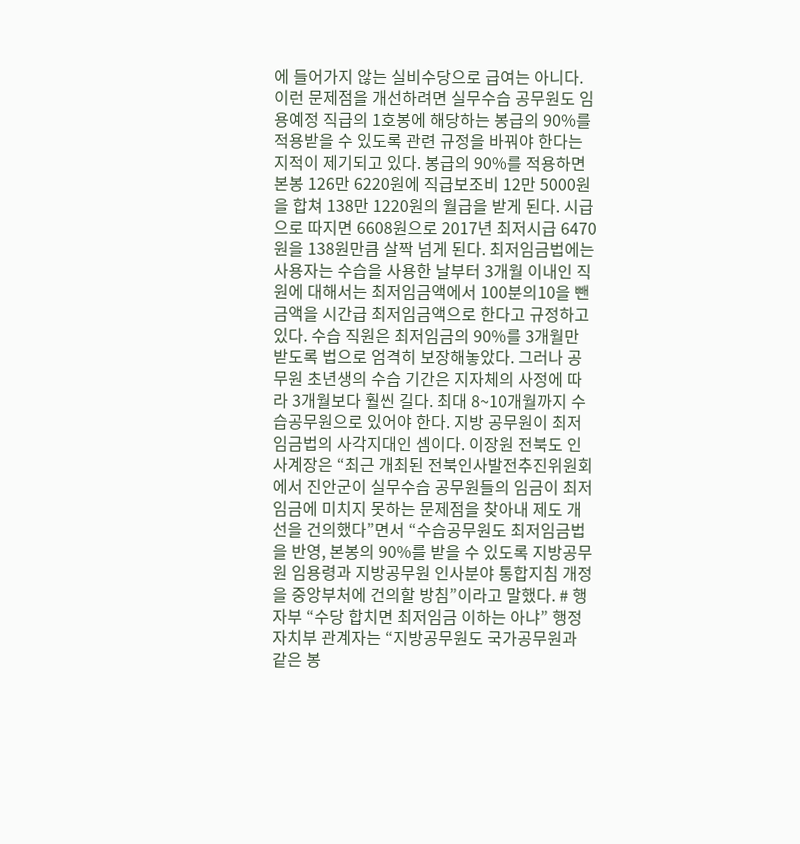에 들어가지 않는 실비수당으로 급여는 아니다. 이런 문제점을 개선하려면 실무수습 공무원도 임용예정 직급의 1호봉에 해당하는 봉급의 90%를 적용받을 수 있도록 관련 규정을 바꿔야 한다는 지적이 제기되고 있다. 봉급의 90%를 적용하면 본봉 126만 6220원에 직급보조비 12만 5000원을 합쳐 138만 1220원의 월급을 받게 된다. 시급으로 따지면 6608원으로 2017년 최저시급 6470원을 138원만큼 살짝 넘게 된다. 최저임금법에는 사용자는 수습을 사용한 날부터 3개월 이내인 직원에 대해서는 최저임금액에서 100분의10을 뺀 금액을 시간급 최저임금액으로 한다고 규정하고 있다. 수습 직원은 최저임금의 90%를 3개월만 받도록 법으로 엄격히 보장해놓았다. 그러나 공무원 초년생의 수습 기간은 지자체의 사정에 따라 3개월보다 훨씬 길다. 최대 8~10개월까지 수습공무원으로 있어야 한다. 지방 공무원이 최저임금법의 사각지대인 셈이다. 이장원 전북도 인사계장은 “최근 개최된 전북인사발전추진위원회에서 진안군이 실무수습 공무원들의 임금이 최저임금에 미치지 못하는 문제점을 찾아내 제도 개선을 건의했다”면서 “수습공무원도 최저임금법을 반영, 본봉의 90%를 받을 수 있도록 지방공무원 임용령과 지방공무원 인사분야 통합지침 개정을 중앙부처에 건의할 방침”이라고 말했다. # 행자부 “수당 합치면 최저임금 이하는 아냐” 행정자치부 관계자는 “지방공무원도 국가공무원과 같은 봉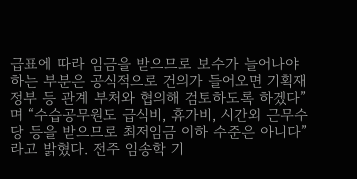급표에 따라 임금을 받으므로 보수가 늘어나야 하는 부분은 공식적으로 건의가 들어오면 기획재정부 등 관계 부처와 협의해 검토하도록 하겠다”며 “수습공무원도 급식비, 휴가비, 시간외 근무수당 등을 받으므로 최저임금 이하 수준은 아니다”라고 밝혔다. 전주 임송학 기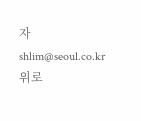자 shlim@seoul.co.kr
위로